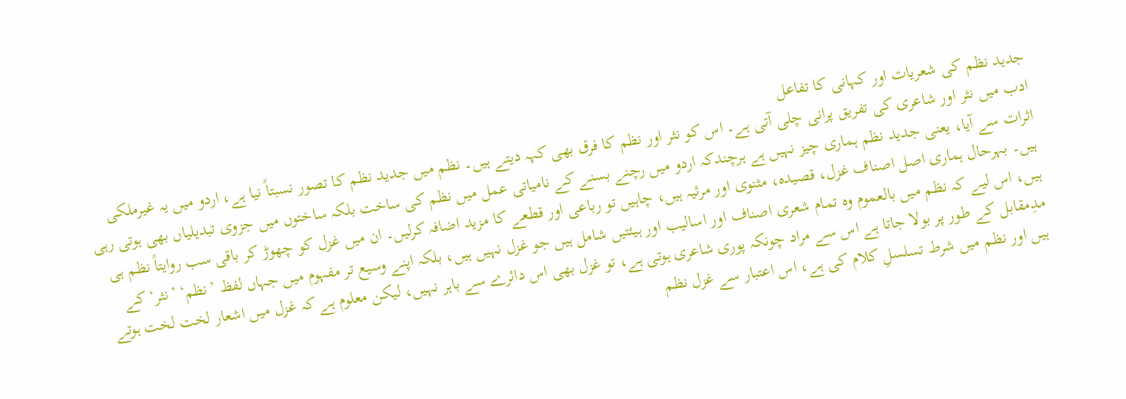جدید نظم کی شعریات اور کہانی کا تفاعل
ادب میں نثر اور شاعری کی تفریق پرانی چلی آتی ہے۔ اس کو نثر اور نظم کا فرق بھی کہہ دیتے ہیں۔ نظم میں جدید نظم کا تصور نسبتاً نیا ہے، اردو میں یہ غیرملکی اثرات سے آیا، یعنی جدید نظم ہماری چیز نہیں ہے ہرچندکہ اردو میں رچنے بسنے کے نامیاتی عمل میں نظم کی ساخت بلکہ ساختوں میں جزوی تبدیلیاں بھی ہوتی رہی ہیں۔ بہرحال ہماری اصل اصناف غزل، قصیدہ، مثنوی اور مرثیہ ہیں، چاہیں تو رباعی اور قطعے کا مزید اضافہ کرلیں۔ ان میں غزل کو چھوڑ کر باقی سب روایتاً نظم ہی ہیں، اس لیے کہ نظم میں بالعموم وہ تمام شعری اصناف اور اسالیب اور ہیئتیں شامل ہیں جو غزل نہیں ہیں، بلکہ اپنے وسیع تر مفہوم میں جہاں لفظ ’نظم‘ ’نثر‘ کے مدِمقابل کے طور پر بولا جاتا ہے اس سے مراد چونکہ پوری شاعری ہوتی ہے، تو غزل بھی اس دائرے سے باہر نہیں، لیکن معلوم ہے کہ غزل میں اشعار لخت لخت ہوتے ہیں اور نظم میں شرط تسلسلِ کلام کی ہے، اس اعتبار سے غزل نظم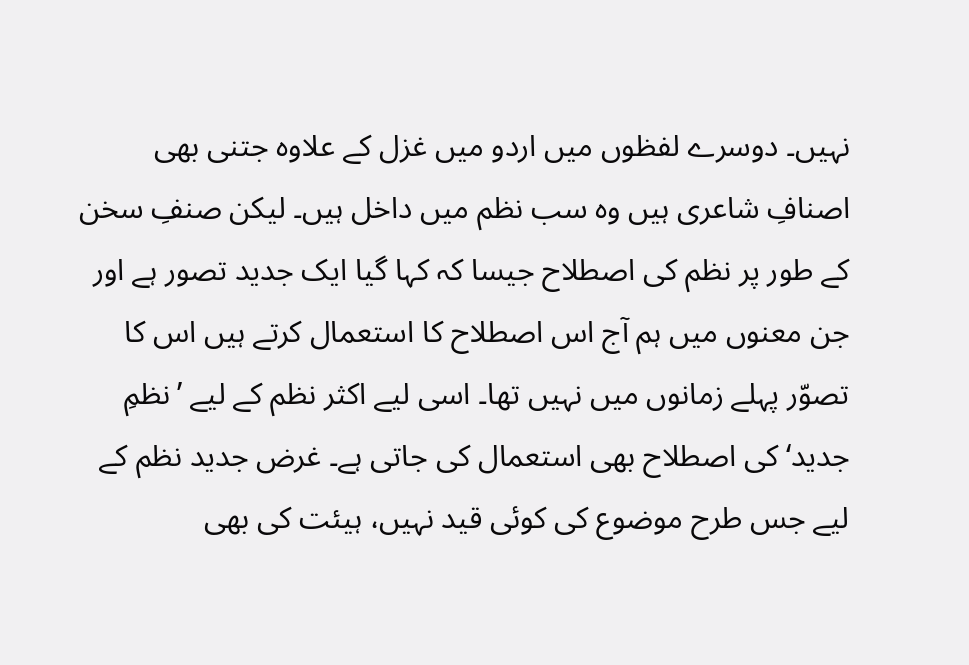نہیں۔ دوسرے لفظوں میں اردو میں غزل کے علاوہ جتنی بھی اصنافِ شاعری ہیں وہ سب نظم میں داخل ہیں۔ لیکن صنفِ سخن کے طور پر نظم کی اصطلاح جیسا کہ کہا گیا ایک جدید تصور ہے اور جن معنوں میں ہم آج اس اصطلاح کا استعمال کرتے ہیں اس کا تصوّر پہلے زمانوں میں نہیں تھا۔ اسی لیے اکثر نظم کے لیے ’نظمِ جدید‘ کی اصطلاح بھی استعمال کی جاتی ہے۔ غرض جدید نظم کے لیے جس طرح موضوع کی کوئی قید نہیں، ہیئت کی بھی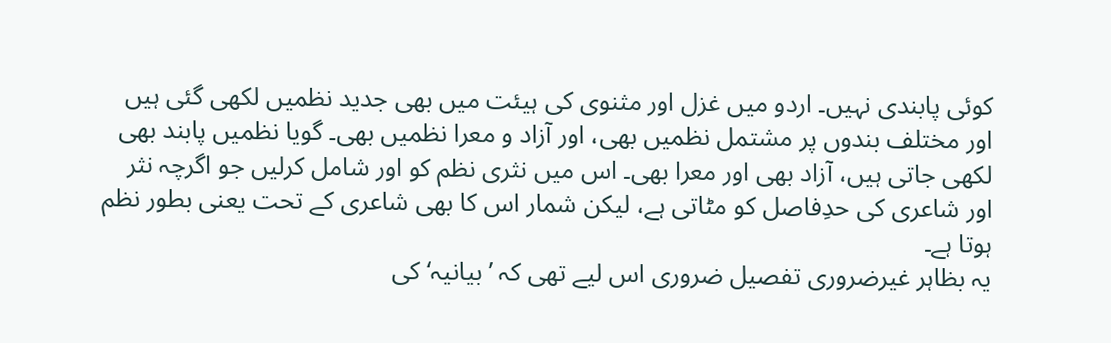کوئی پابندی نہیں۔ اردو میں غزل اور مثنوی کی ہیئت میں بھی جدید نظمیں لکھی گئی ہیں اور مختلف بندوں پر مشتمل نظمیں بھی، اور آزاد و معرا نظمیں بھی۔ گویا نظمیں پابند بھی لکھی جاتی ہیں، آزاد بھی اور معرا بھی۔ اس میں نثری نظم کو اور شامل کرلیں جو اگرچہ نثر اور شاعری کی حدِفاصل کو مٹاتی ہے، لیکن شمار اس کا بھی شاعری کے تحت یعنی بطور نظم ہوتا ہے۔
یہ بظاہر غیرضروری تفصیل ضروری اس لیے تھی کہ ’بیانیہ‘ کی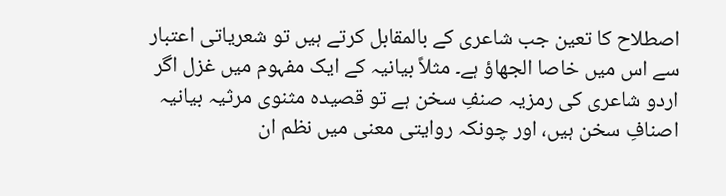اصطلاح کا تعین جب شاعری کے بالمقابل کرتے ہیں تو شعریاتی اعتبار سے اس میں خاصا الجھاؤ ہے۔ مثلاً بیانیہ کے ایک مفہوم میں غزل اگر اردو شاعری کی رمزیہ صنفِ سخن ہے تو قصیدہ مثنوی مرثیہ بیانیہ اصنافِ سخن ہیں، اور چونکہ روایتی معنی میں نظم ان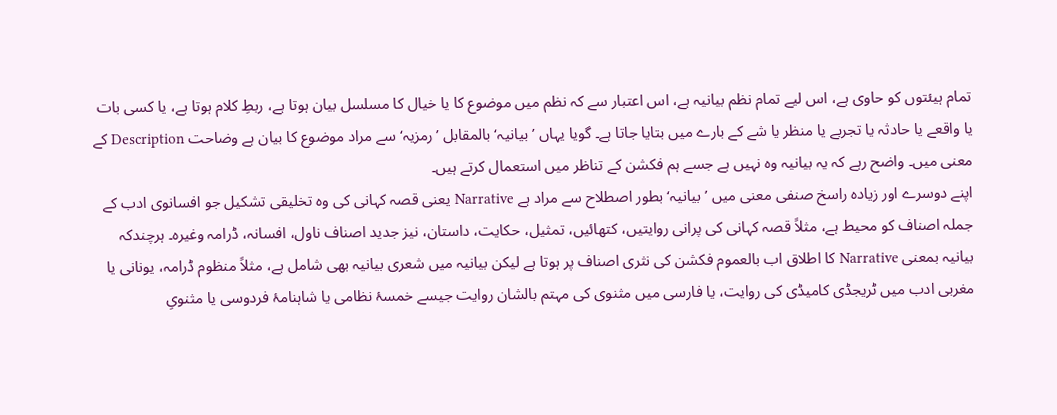تمام ہیئتوں کو حاوی ہے، اس لیے تمام نظم بیانیہ ہے، اس اعتبار سے کہ نظم میں موضوع کا یا خیال کا مسلسل بیان ہوتا ہے، ربطِ کلام ہوتا ہے، یا کسی بات یا واقعے یا حادثہ یا تجربے یا منظر یا شے کے بارے میں بتایا جاتا ہے۔ گویا یہاں ’بیانیہ‘ بالمقابل ’رمزیہ‘ سے مراد موضوع کا بیان ہے وضاحت Description کے معنی میں۔ واضح رہے کہ یہ بیانیہ وہ نہیں ہے جسے ہم فکشن کے تناظر میں استعمال کرتے ہیں۔
اپنے دوسرے اور زیادہ راسخ صنفی معنی میں ’بیانیہ‘ بطور اصطلاح سے مراد ہے Narrative یعنی قصہ کہانی کی وہ تخلیقی تشکیل جو افسانوی ادب کے جملہ اصناف کو محیط ہے، مثلاً قصہ کہانی کی پرانی روایتیں، کتھائیں، تمثیل، حکایت، داستان، نیز جدید اصناف ناول، افسانہ، ڈرامہ وغیرہ۔ ہرچندکہ بیانیہ بمعنی Narrative کا اطلاق اب بالعموم فکشن کی نثری اصناف پر ہوتا ہے لیکن بیانیہ میں شعری بیانیہ بھی شامل ہے، مثلاً منظوم ڈرامہ، یونانی یا مغربی ادب میں ٹریجڈی کامیڈی کی روایت، یا فارسی میں مثنوی کی مہتم بالشان روایت جیسے خمسۂ نظامی یا شاہنامۂ فردوسی یا مثنویِ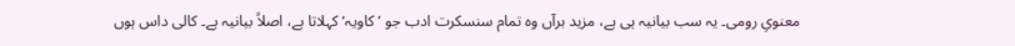معنویِ رومی۔ یہ سب بیانیہ ہی ہے، مزید برآں وہ تمام سنسکرت ادب جو ’کاویہ‘ کہلاتا ہے، اصلاً بیانیہ ہے۔ کالی داس ہوں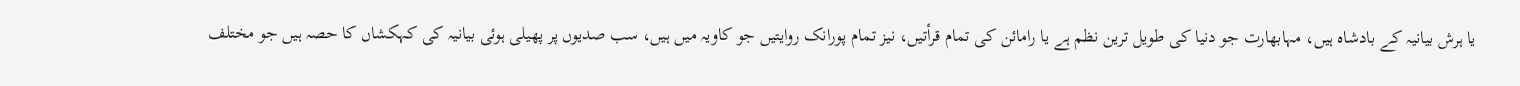یا ہرش بیانیہ کے بادشاہ ہیں، مہابھارت جو دنیا کی طویل ترین نظم ہے یا رامائن کی تمام قرأتیں، نیز تمام پورانک روایتیں جو کاویہ میں ہیں، سب صدیوں پر پھیلی ہوئی بیانیہ کی کہکشاں کا حصہ ہیں جو مختلف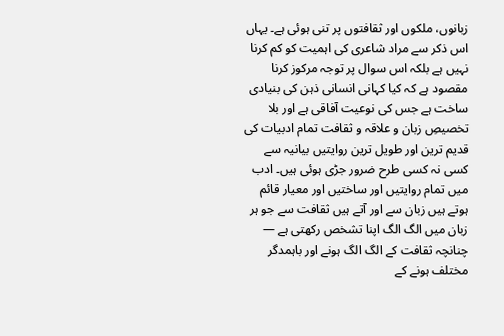زبانوں، ملکوں اور ثقافتوں پر تنی ہوئی ہے۔ یہاں اس ذکر سے مراد شاعری کی اہمیت کو کم کرنا نہیں ہے بلکہ اس سوال پر توجہ مرکوز کرنا مقصود ہے کہ کیا کہانی انسانی ذہن کی بنیادی ساخت ہے جس کی نوعیت آفاقی ہے اور بلا تخصیصِ زبان و علاقہ و ثقافت تمام ادبیات کی قدیم ترین اور طویل ترین روایتیں بیانیہ سے کسی نہ کسی طرح ضرور جڑی ہوئی ہیں۔ ادب میں تمام روایتیں اور ساختیں اور معیار قائم ہوتے ہیں زبان سے اور آتے ہیں ثقافت سے جو ہر زبان میں الگ الگ اپنا تشخص رکھتی ہے — چنانچہ ثقافت کے الگ الگ ہونے اور باہمدگر مختلف ہونے کے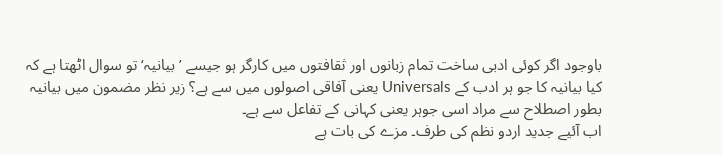باوجود اگر کوئی ادبی ساخت تمام زبانوں اور ثقافتوں میں کارگر ہو جیسے ’بیانیہ‘ تو سوال اٹھتا ہے کہ کیا بیانیہ کا جو ہر ادب کے Universals یعنی آفاقی اصولوں میں سے ہے؟ زیر نظر مضمون میں بیانیہ بطور اصطلاح سے مراد اسی جوہر یعنی کہانی کے تفاعل سے ہے۔
اب آئیے جدید اردو نظم کی طرف۔ مزے کی بات ہے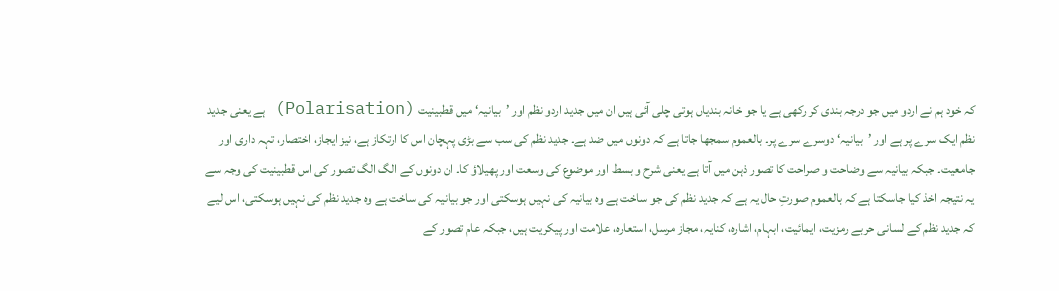کہ خود ہم نے اردو میں جو درجہ بندی کر رکھی ہے یا جو خانہ بندیاں ہوتی چلی آئی ہیں ان میں جدید اردو نظم اور ’بیانیہ‘ میں قطبینیت (Polarisation) ہے یعنی جدید نظم ایک سرے پر ہے اور ’بیانیہ‘ دوسرے سرے پر۔ بالعموم سمجھا جاتا ہے کہ دونوں میں ضد ہے۔ جدید نظم کی سب سے بڑی پہچان اس کا ارتکاز ہے، نیز ایجاز، اختصار، تہہ داری اور جامعیت۔ جبکہ بیانیہ سے وضاحت و صراحت کا تصور ذہن میں آتا ہے یعنی شرح و بسط اور موضوع کی وسعت اور پھیلاؤ کا۔ ان دونوں کے الگ الگ تصور کی اس قطبینیت کی وجہ سے یہ نتیجہ اخذ کیا جاسکتا ہے کہ بالعموم صورتِ حال یہ ہے کہ جدید نظم کی جو ساخت ہے وہ بیانیہ کی نہیں ہوسکتی اور جو بیانیہ کی ساخت ہے وہ جدید نظم کی نہیں ہوسکتی، اس لیے کہ جدید نظم کے لسانی حربے رمزیت، ایمائیت، ابہام، اشارہ، کنایہ، مجاز مرسل، استعارہ، علامت اور پیکریت ہیں، جبکہ عام تصور کے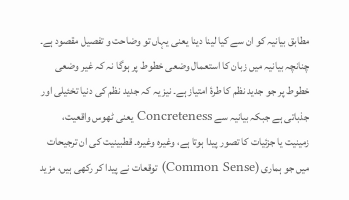مطابق بیانیہ کو ان سے کیا لینا دینا یعنی یہاں تو وضاحت و تفصیل مقصود ہے۔ چنانچہ بیانیہ میں زبان کا استعمال وضعی خطوط پر ہوگا نہ کہ غیر وضعی خطوط پر جو جدید نظم کا طرۂ امتیاز ہے۔ نیز یہ کہ جدید نظم کی دنیا تخئیلی اور جذباتی ہے جبکہ بیانیہ سے Concreteness یعنی ٹھوس واقعیت، زمینیت یا جزئیات کا تصور پیدا ہوتا ہے، وغیرہ وغیرہ۔ قطبینیت کی ان ترجیحات میں جو ہماری (Common Sense) توقعات نے پیدا کر رکھی ہیں، مزید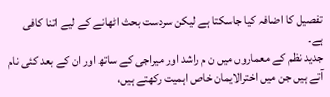تفصیل کا اضافہ کیا جاسکتا ہے لیکن سردست بحث اٹھانے کے لیے اتنا کافی ہے۔
جدید نظم کے معماروں میں ن م راشد اور میراجی کے ساتھ اور ان کے بعد کئی نام آتے ہیں جن میں اخترالایمان خاص اہمیت رکھتے ہیں،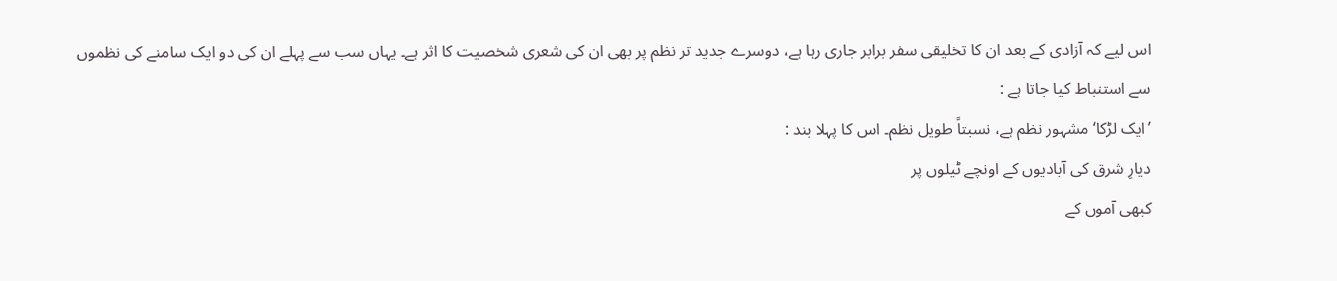اس لیے کہ آزادی کے بعد ان کا تخلیقی سفر برابر جاری رہا ہے، دوسرے جدید تر نظم پر بھی ان کی شعری شخصیت کا اثر ہے۔ یہاں سب سے پہلے ان کی دو ایک سامنے کی نظموں سے استنباط کیا جاتا ہے :
’ایک لڑکا‘ مشہور نظم ہے، نسبتاً طویل نظم۔ اس کا پہلا بند :
دیارِ شرق کی آبادیوں کے اونچے ٹیلوں پر
کبھی آموں کے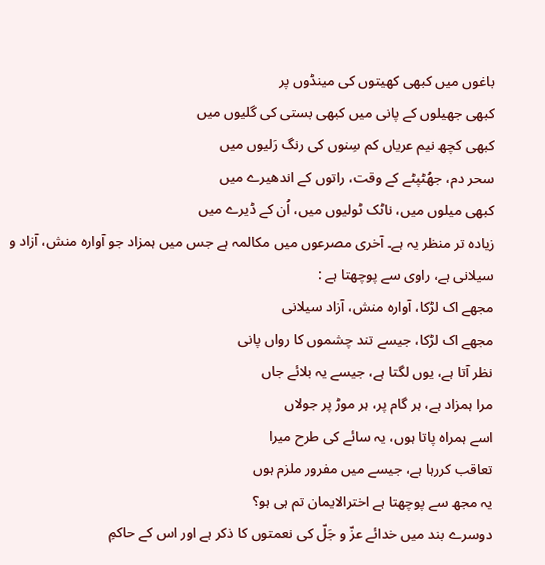باغوں میں کبھی کھیتوں کی مینڈوں پر
کبھی جھیلوں کے پانی میں کبھی بستی کی گلیوں میں
کبھی کچھ نیم عریاں کم سِنوں کی رنگ رَلیوں میں
سحر دم، جھُٹپٹے کے وقت، راتوں کے اندھیرے میں
کبھی میلوں میں، ناٹک ٹولیوں میں، اُن کے ڈیرے میں
زیادہ تر منظر یہ ہے۔ آخری مصرعوں میں مکالمہ ہے جس میں ہمزاد جو آوارہ منش، آزاد و سیلانی ہے، راوی سے پوچھتا ہے :
مجھے اک لڑکا، آوارہ منش، آزاد سیلانی
مجھے اک لڑکا، جیسے تند چشموں کا رواں پانی
نظر آتا ہے، یوں لگتا ہے، جیسے یہ بلائے جاں
مرا ہمزاد ہے، ہر گام پر، ہر موڑ پر جولاں
اسے ہمراہ پاتا ہوں، یہ سائے کی طرح میرا
تعاقب کررہا ہے، جیسے میں مفرور ملزم ہوں
یہ مجھ سے پوچھتا ہے اخترالایمان تم ہی ہو؟
دوسرے بند میں خدائے عزّ و جَلّ کی نعمتوں کا ذکر ہے اور اس کے حاکمِ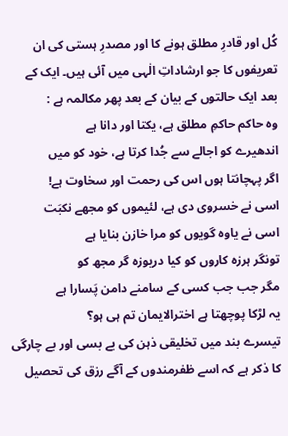کُل اور قادرِ مطلق ہونے کا اور مصدرِ ہستی کی ان تعریفوں کا جو ارشاداتِ الٰہی میں آئی ہیں۔ ایک کے بعد ایک حالتوں کے بیان کے بعد پھر مکالمہ ہے :
وہ حاکم حاکمِ مطلق ہے، یکتا اور دانا ہے
اندھیرے کو اجالے سے جُدا کرتا ہے، خود کو میں
اگر پہچانتا ہوں اس کی رحمت اور سخاوت ہے!
اسی نے خسروی دی ہے، لئیموں کو مجھے نکبَت
اسی نے یاوہ گویوں کو مرا خازن بنایا ہے
تونگر ہرزہ کاروں کو کیا دریوزہ گر مجھ کو
مگر جب جب کسی کے سامنے دامن پَسارا ہے
یہ لڑکا پوچھتا ہے اخترالایمان تم ہی ہو؟
تیسرے بند میں تخلیقی ذہن کی بے بسی اور بے چارگی کا ذکر ہے کہ اسے ظفرمندوں کے آگے رزق کی تحصیل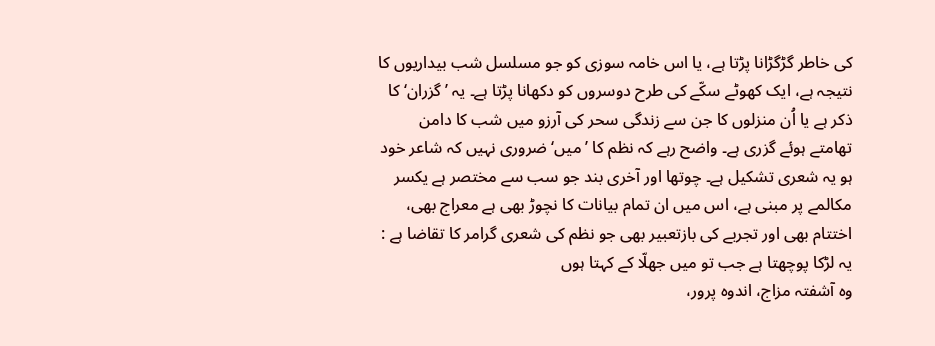کی خاطر گڑگڑانا پڑتا ہے، یا اس خامہ سوزی کو جو مسلسل شب بیداریوں کا نتیجہ ہے، ایک کھوٹے سکّے کی طرح دوسروں کو دکھانا پڑتا ہے۔ یہ ’گزران‘ کا ذکر ہے یا اُن منزلوں کا جن سے زندگی سحر کی آرزو میں شب کا دامن تھامتے ہوئے گزری ہے۔ واضح رہے کہ نظم کا ’میں‘ ضروری نہیں کہ شاعر خود ہو یہ شعری تشکیل ہے۔ چوتھا اور آخری بند جو سب سے مختصر ہے یکسر مکالمے پر مبنی ہے، اس میں ان تمام بیانات کا نچوڑ بھی ہے معراج بھی، اختتام بھی اور تجربے کی بازتعبیر بھی جو نظم کی شعری گرامر کا تقاضا ہے :
یہ لڑکا پوچھتا ہے جب تو میں جھلّا کے کہتا ہوں
وہ آشفتہ مزاج، اندوہ پرور،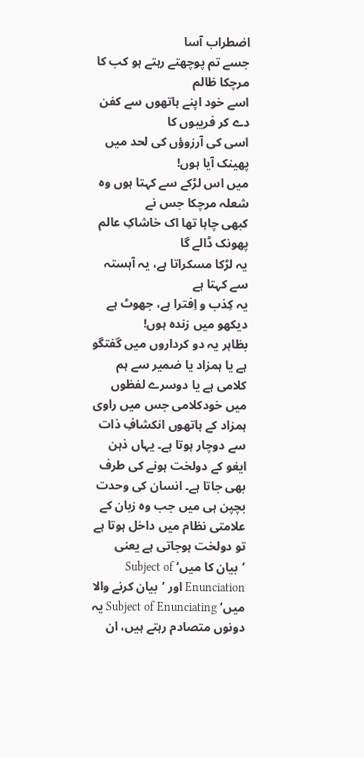اضطراب آسا
جسے تم پوچھتے رہتے ہو کب کا مرچکا ظالم
اسے خود اپنے ہاتھوں سے کفن دے کر فریبوں کا
اسی کی آرزوؤں کی لحد میں پھینک آیا ہوں!
میں اس لڑکے سے کہتا ہوں وہ شعلہ مرچکا جس نے
کبھی چاہا تھا اک خاشاکِ عالم پھونک ڈالے گا
یہ لڑکا مسکراتا ہے، یہ آہستہ سے کہتا ہے
یہ کِذب و اِفترا ہے، جھوٹ ہے دیکھو میں زندہ ہوں!
بظاہر یہ دو کرداروں میں گفتگو ہے یا ہمزاد یا ضمیر سے ہم کلامی ہے یا دوسرے لفظوں میں خودکلامی جس میں راوی ہمزاد کے ہاتھوں انکشافِ ذات سے دوچار ہوتا ہے۔ یہاں ذہن ایغو کے دولخت ہونے کی طرف بھی جاتا ہے۔ انسان کی وحدت بچپن ہی میں جب وہ زبان کے علامتی نظام میں داخل ہوتا ہے تو دولخت ہوجاتی ہے یعنی ’بیان کا میں‘ Subject of Enunciation اور ’بیان کرنے والا میں‘ Subject of Enunciating یہ دونوں متصادم رہتے ہیں، ان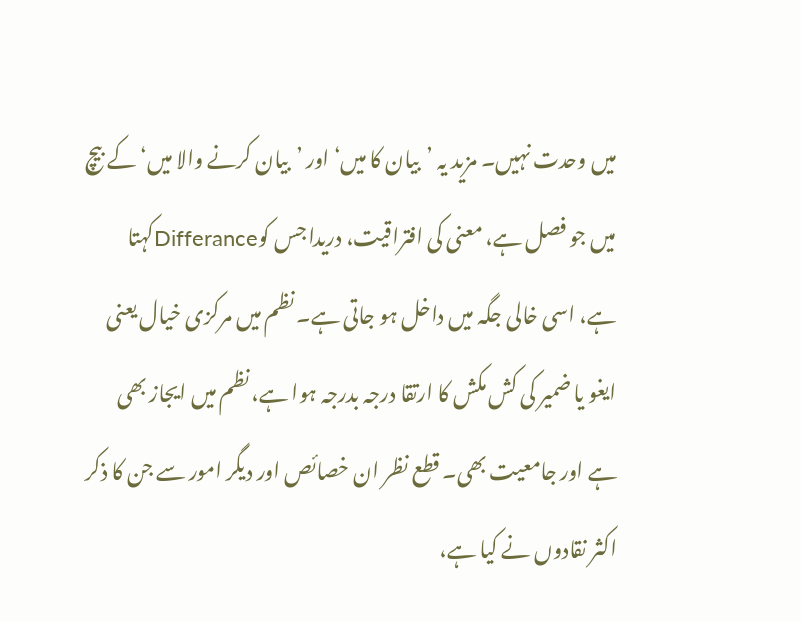میں وحدت نہیں۔ مزید یہ ’بیان کا میں‘ اور ’بیان کرنے والا میں‘ کے بیچ میں جو فصل ہے، معنی کی افتراقیت، دریدا جس کوDifferanceکہتا ہے، اسی خالی جگہ میں داخل ہو جاتی ہے۔ نظم میں مرکزی خیال یعنی ایغو یا ضمیر کی کش مکش کا ارتقا درجہ بدرجہ ہوا ہے، نظم میں ایجاز بھی ہے اور جامعیت بھی۔ قطع نظر ان خصائص اور دیگر امور سے جن کا ذکر اکثر نقادوں نے کیا ہے،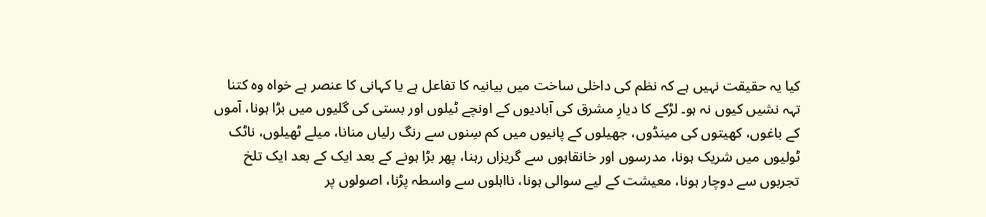کیا یہ حقیقت نہیں ہے کہ نظم کی داخلی ساخت میں بیانیہ کا تفاعل ہے یا کہانی کا عنصر ہے خواہ وہ کتنا تہہ نشیں کیوں نہ ہو۔ لڑکے کا دیارِ مشرق کی آبادیوں کے اونچے ٹیلوں اور بستی کی گلیوں میں بڑا ہونا، آموں کے باغوں، کھیتوں کی مینڈوں، جھیلوں کے پانیوں میں کم سِنوں سے رنگ رلیاں منانا، میلے ٹھیلوں، ناٹک ٹولیوں میں شریک ہونا، مدرسوں اور خانقاہوں سے گریزاں رہنا، پھر بڑا ہونے کے بعد ایک کے بعد ایک تلخ تجربوں سے دوچار ہونا، معیشت کے لیے سوالی ہونا، نااہلوں سے واسطہ پڑنا، اصولوں پر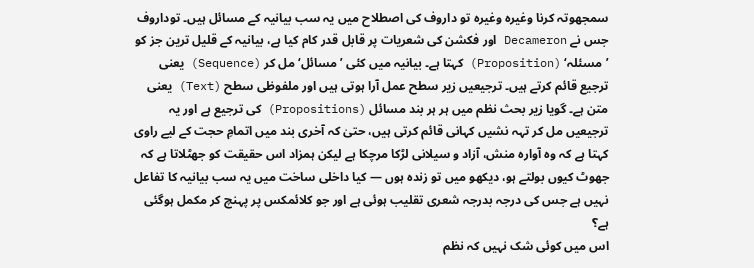سمجھوتہ کرنا وغیرہ وغیرہ تو داروف کی اصطلاح میں یہ سب بیانیہ کے مسائل ہیں۔ توداروف جس نے Decameron اور فکشن کی شعریات پر قابل قدر کام کیا ہے، بیانیہ کے قلیل ترین جز کو ’مسئلہ‘ (Proposition) کہتا ہے۔ بیانیہ میں کئی ’مسائل‘ مل کر (Sequence) یعنی ترجیع قائم کرتے ہیں۔ ترجیعیں زیر سطح عمل آرا ہوتی ہیں اور ملفوظی سطح (Text) یعنی متن ہے۔ گویا زیر بحث نظم میں ہر ہر بند مسائل (Propositions) کی ترجیع ہے اور یہ ترجیعیں مل کر تہہ نشیں کہانی قائم کرتی ہیں، حتیٰ کہ آخری بند میں اتمامِ حجت کے لیے راوی کہتا ہے کہ وہ آوارہ منش، آزاد و سیلانی لڑکا مرچکا ہے لیکن ہمزاد اس حقیقت کو جھٹلاتا ہے کہ جھوٹ کیوں بولتے ہو، دیکھو میں تو زندہ ہوں — کیا داخلی ساخت میں یہ سب بیانیہ کا تفاعل نہیں ہے جس کی درجہ بدرجہ شعری تقلیب ہوئی ہے اور جو کلائمکس پر پہنچ کر مکمل ہوگئی ہے؟
اس میں کوئی شک نہیں کہ نظم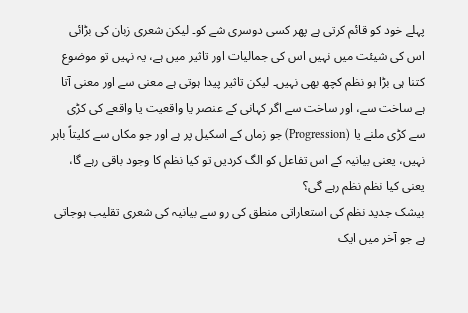پہلے خود کو قائم کرتی ہے پھر کسی دوسری شے کو۔ لیکن شعری زبان کی بڑائی اس کی شیئت میں نہیں اس کی جمالیات اور تاثیر میں ہے، یہ نہیں تو موضوع کتنا ہی بڑا ہو نظم کچھ بھی نہیں۔ لیکن تاثیر پیدا ہوتی ہے معنی سے اور معنی آتا ہے ساخت سے، اور ساخت سے اگر کہانی کے عنصر یا واقعیت یا واقعے کی کڑی سے کڑی ملنے یا (Progression) جو زماں کے اسکیل پر ہے اور جو مکاں سے کلیتاً باہر نہیں، یعنی بیانیہ کے اس تفاعل کو الگ کردیں تو کیا نظم کا وجود باقی رہے گا، یعنی کیا نظم نظم رہے گی؟
بیشک جدید نظم کی استعاراتی منطق کی رو سے بیانیہ کی شعری تقلیب ہوجاتی ہے جو آخر میں ایک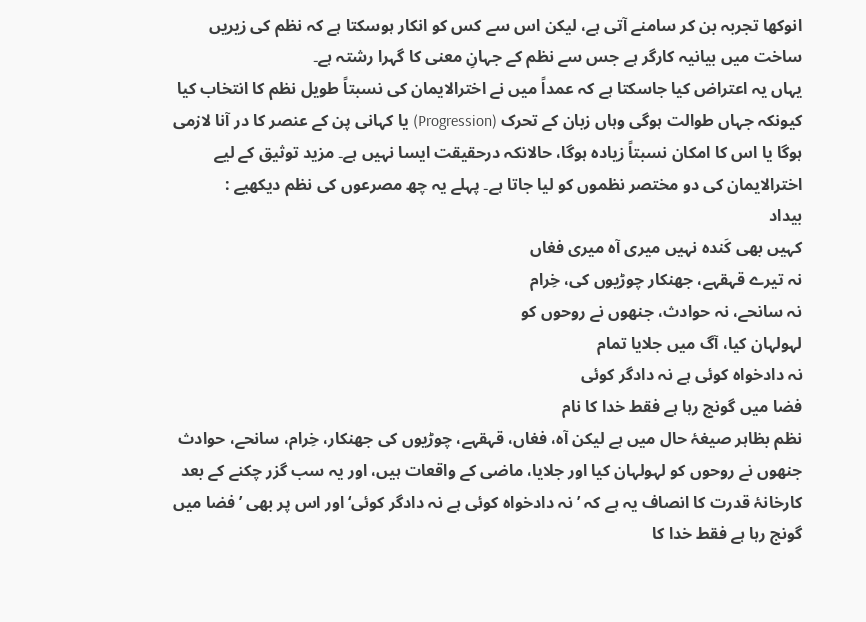انوکھا تجربہ بن کر سامنے آتی ہے، لیکن اس سے کس کو انکار ہوسکتا ہے کہ نظم کی زیریں ساخت میں بیانیہ کارگر ہے جس سے نظم کے جہانِ معنی کا گہرا رشتہ ہے۔
یہاں یہ اعتراض کیا جاسکتا ہے کہ عمداً میں نے اخترالایمان کی نسبتاً طویل نظم کا انتخاب کیا کیونکہ جہاں طوالت ہوگی وہاں زبان کے تحرک (Progression) یا کہانی پن کے عنصر کا در آنا لازمی ہوگا یا اس کا امکان نسبتاً زیادہ ہوگا، حالانکہ درحقیقت ایسا نہیں ہے۔ مزید توثیق کے لیے اخترالایمان کی دو مختصر نظموں کو لیا جاتا ہے۔ پہلے یہ چھ مصرعوں کی نظم دیکھیے :
بیداد
کہیں بھی کَندہ نہیں میری آہ میری فغاں
نہ تیرے قہقہے، جھنکار چوڑیوں کی، خِرام
نہ سانحے، نہ حوادث، جنھوں نے روحوں کو
لہولہان کیا، آگ میں جلایا تمام
نہ دادخواہ کوئی ہے نہ دادگر کوئی
فضا میں گونج رہا ہے فقط خدا کا نام
نظم بظاہر صیغۂ حال میں ہے لیکن آہ، فغاں، قہقہے، چوڑیوں کی جھنکار، خِرام، سانحے، حوادث جنھوں نے روحوں کو لہولہان کیا اور جلایا، ماضی کے واقعات ہیں، اور یہ سب گزر چکنے کے بعد کارخانۂ قدرت کا انصاف یہ ہے کہ ’نہ دادخواہ کوئی ہے نہ دادگر کوئی‘ اور اس پر بھی ’فضا میں گونج رہا ہے فقط خدا کا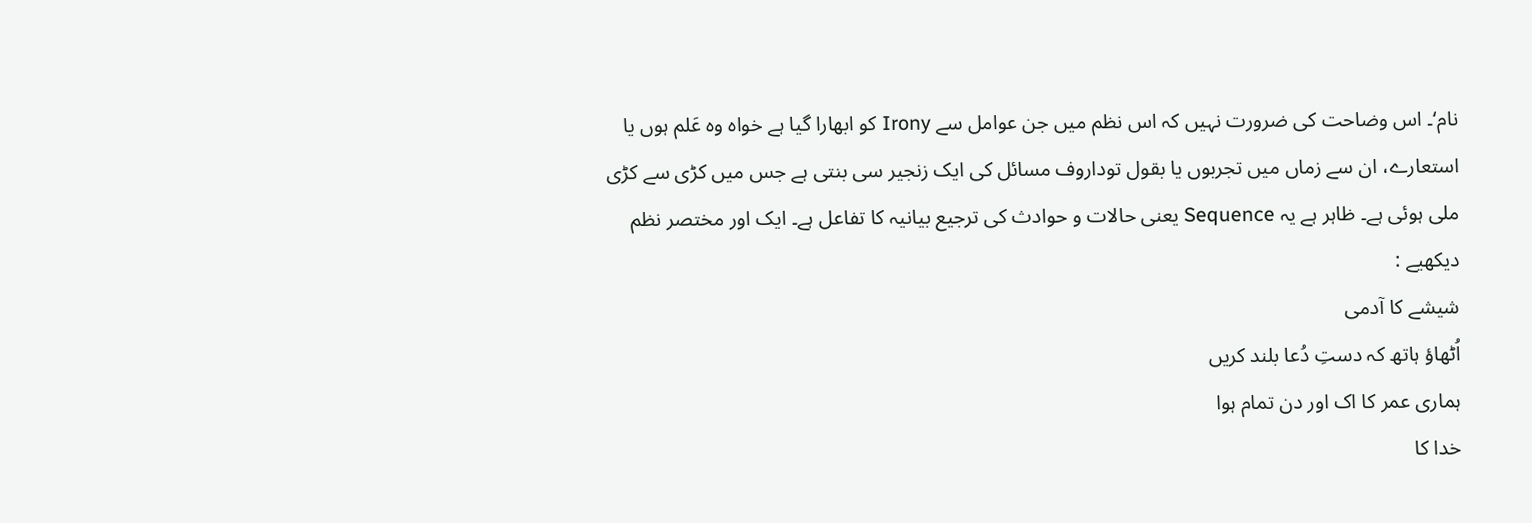نام‘۔ اس وضاحت کی ضرورت نہیں کہ اس نظم میں جن عوامل سے Irony کو ابھارا گیا ہے خواہ وہ عَلم ہوں یا استعارے، ان سے زماں میں تجربوں یا بقول توداروف مسائل کی ایک زنجیر سی بنتی ہے جس میں کڑی سے کڑی ملی ہوئی ہے۔ ظاہر ہے یہ Sequence یعنی حالات و حوادث کی ترجیع بیانیہ کا تفاعل ہے۔ ایک اور مختصر نظم دیکھیے :
شیشے کا آدمی
اُٹھاؤ ہاتھ کہ دستِ دُعا بلند کریں
ہماری عمر کا اک اور دن تمام ہوا
خدا کا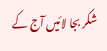شکر بجا لائیں آج کے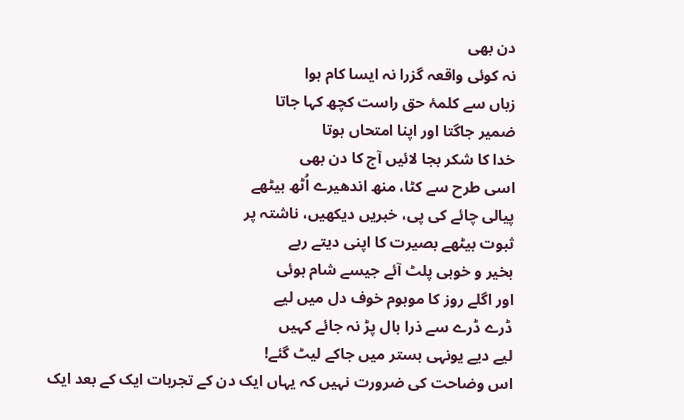دن بھی
نہ کوئی واقعہ گزرا نہ ایسا کام ہوا
زباں سے کلمۂ حق راست کچھ کہا جاتا
ضمیر جاگتا اور اپنا امتحاں ہوتا
خدا کا شکر بجا لائیں آج کا دن بھی
اسی طرح سے کٹا، منھ اندھیرے اُٹھ بیٹھے
پیالی چائے کی پی، خبریں دیکھیں، ناشتہ پر
ثبوت بیٹھے بصیرت کا اپنی دیتے رہے
بخیر و خوبی پلٹ آئے جیسے شام ہوئی
اور اگلے روز کا موہوم خوف دل میں لیے
ڈرے ڈرے سے ذرا بال پڑ نہ جائے کہیں
لیے دیے یونہی بستر میں جاکے لیٹ گئے!
اس وضاحت کی ضرورت نہیں کہ یہاں ایک دن کے تجربات ایک کے بعد ایک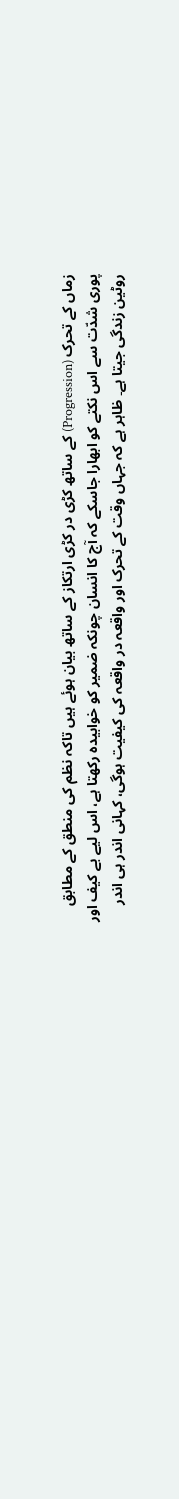زماں کے تحرک (Progression) کے ساتھ کڑی در کڑی ارتکاز کے ساتھ بیان ہوئے ہیں تاکہ نظم کی منطق کے مطابق پوری شدّت سے اس نکتے کو ابھارا جاسکے کہ آج کا انسان چونکہ ضمیر کو خوابیدہ رکھتا ہے، اس لیے بے کیف اور روٹین زندگی جیتا ہے۔ ظاہر ہے کہ جہاں وقت کے تحرک اور واقعہ در واقعہ کی کیفیت ہوگی، کہانی اندر ہی اندر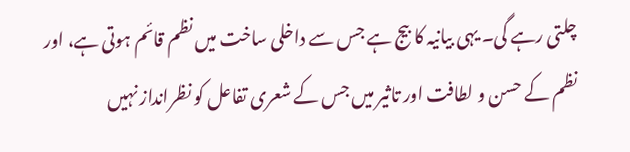چلتی رہے گی۔ یہی بیانیہ کا بیج ہے جس سے داخلی ساخت میں نظم قائم ہوتی ہے، اور نظم کے حسن و لطافت اور تاثیر میں جس کے شعری تفاعل کو نظرانداز نہیں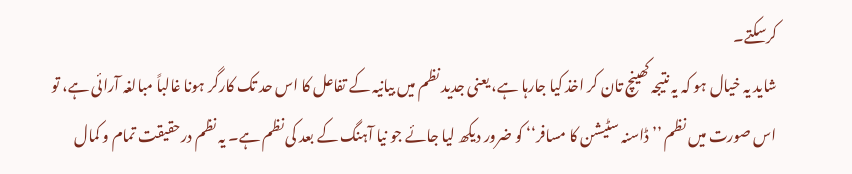کرسکتے۔
شاید یہ خیال ہو کہ یہ نتیجہ کھینچ تان کر اخذ کیا جارہا ہے، یعنی جدید نظم میں بیانیہ کے تفاعل کا اس حد تک کارگر ہونا غالباً مبالغہ آرائی ہے، تو اس صورت میں نظم ’’ڈاسنہ سٹیشن کا مسافر‘‘ کو ضرور دیکھ لیا جائے جو نیا آہنگ کے بعد کی نظم ہے۔ یہ نظم درحقیقت تمام و کمال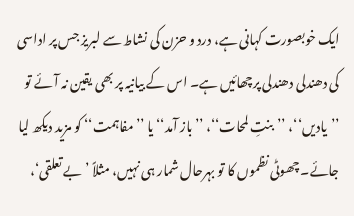ایک خوبصورت کہانی ہے، درد و حزن کی نشاط سے لبریز جس پر اداسی کی دھندلی دھندلی پرچھائیں ہے۔ اس کے بیانیہ پر بھی یقین نہ آئے تو ’’یادیں‘‘، ’’بنتِ لمحات‘‘، ’’باز آمد‘‘ یا ’’مفاہمت‘‘ کو مزید دیکھ لیا جائے۔ چھوٹی نظموں کا تو بہرحال شمار ہی نہیں، مثلاً ’بے تعلقی‘،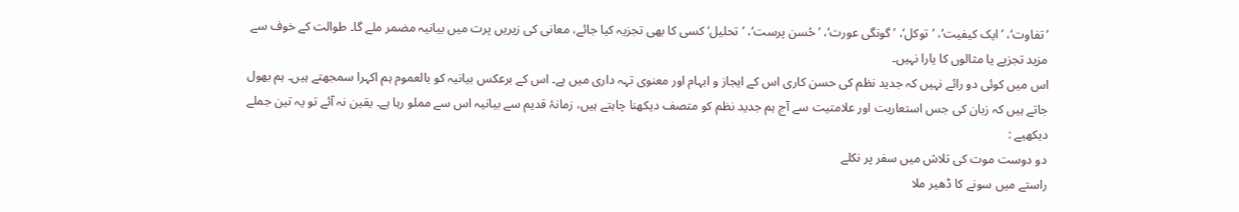’تفاوت‘، ’ایک کیفیت‘، ’توکل‘، ’گونگی عورت‘، ’حُسن پرست‘، ’تحلیل‘ کسی کا بھی تجزیہ کیا جائے، معانی کی زیریں پرت میں بیانیہ مضمر ملے گا۔ طوالت کے خوف سے مزید تجزیے یا مثالوں کا یارا نہیں۔
اس میں کوئی دو رائے نہیں کہ جدید نظم کی حسن کاری اس کے ایجاز و ابہام اور معنوی تہہ داری میں ہے۔ اس کے برعکس بیانیہ کو بالعموم ہم اکہرا سمجھتے ہیں۔ ہم بھول جاتے ہیں کہ زبان کی جس استعاریت اور علامتیت سے آج ہم جدید نظم کو متصف دیکھنا چاہتے ہیں، زمانۂ قدیم سے بیانیہ اس سے مملو رہا ہے۔ یقین نہ آئے تو یہ تین جملے دیکھیے :
دو دوست موت کی تلاش میں سفر پر نکلے
راستے میں سونے کا ڈھیر ملا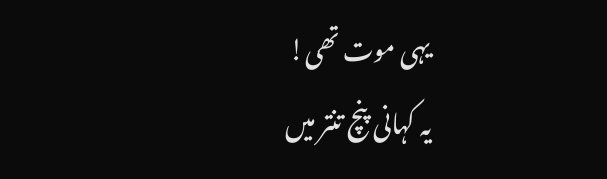یہی موت تھی!
یہ کہانی پنچ تنتر میں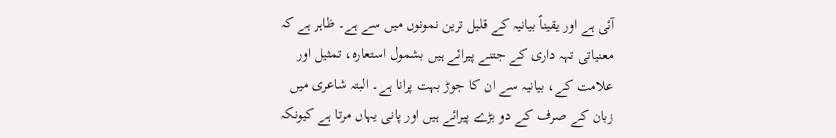آئی ہے اور یقیناً بیانیہ کے قلیل ترین نمونوں میں سے ہے۔ ظاہر ہے کہ معنیاتی تہہ داری کے جتنے پیرائے ہیں بشمول استعارہ، تمثیل اور علامت کے، بیانیہ سے ان کا جوڑ بہت پرانا ہے۔ البتہ شاعری میں زبان کے صرف کے دو بڑے پیرائے ہیں اور پانی یہاں مرتا ہے کیونکہ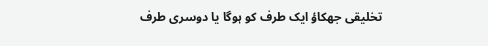تخلیقی جھکاؤ ایک طرف کو ہوگا یا دوسری طرف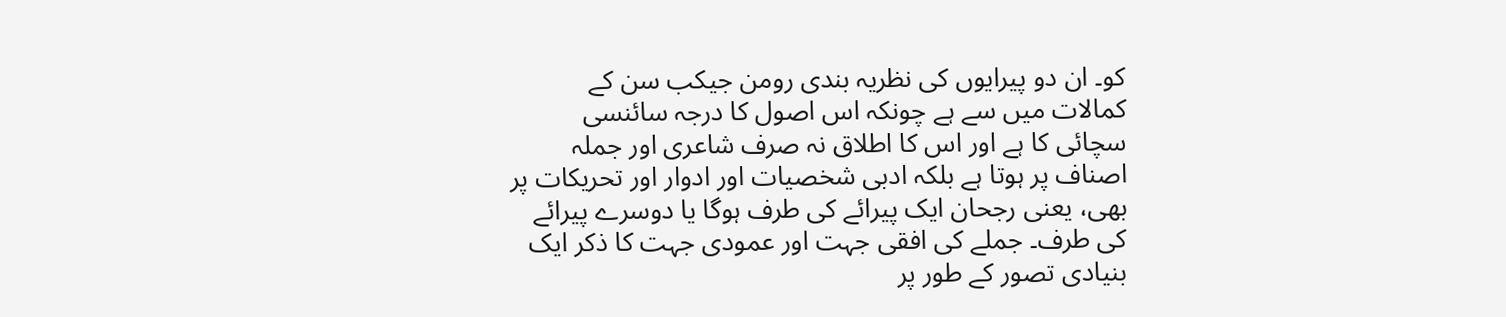کو۔ ان دو پیرایوں کی نظریہ بندی رومن جیکب سن کے کمالات میں سے ہے چونکہ اس اصول کا درجہ سائنسی سچائی کا ہے اور اس کا اطلاق نہ صرف شاعری اور جملہ اصناف پر ہوتا ہے بلکہ ادبی شخصیات اور ادوار اور تحریکات پر بھی، یعنی رجحان ایک پیرائے کی طرف ہوگا یا دوسرے پیرائے کی طرف۔ جملے کی افقی جہت اور عمودی جہت کا ذکر ایک بنیادی تصور کے طور پر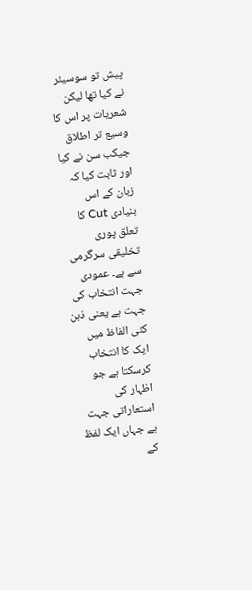پیش تو سوسیئر نے کیا تھا لیکن شعریات پر اس کا وسیع تر اطلاق جیکب سن نے کیا اور ثابت کیا کہ زبان کے اس بنیادی Cut کا تعلق پوری تخلیقی سرگرمی سے ہے۔ عمودی جہت انتخاب کی جہت ہے یعنی ذہن کئی الفاظ میں ایک کا انتخاب کرسکتا ہے جو اظہار کی استعاراتی جہت ہے جہاں ایک لفظ کے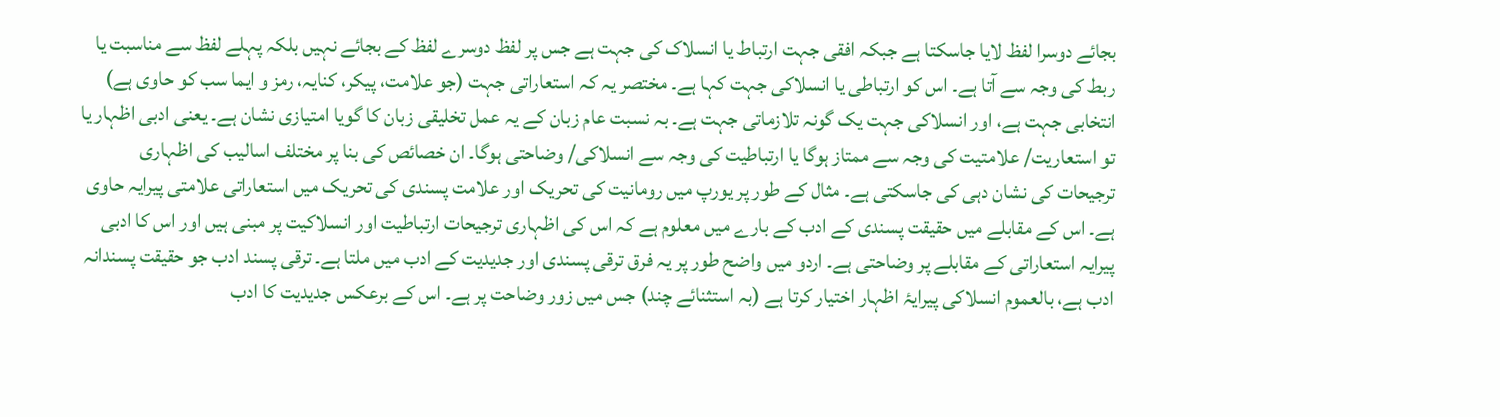بجائے دوسرا لفظ لایا جاسکتا ہے جبکہ افقی جہت ارتباط یا انسلاک کی جہت ہے جس پر لفظ دوسرے لفظ کے بجائے نہیں بلکہ پہلے لفظ سے مناسبت یا ربط کی وجہ سے آتا ہے۔ اس کو ارتباطی یا انسلاکی جہت کہا ہے۔ مختصر یہ کہ استعاراتی جہت (جو علامت، پیکر، کنایہ، رمز و ایما سب کو حاوی ہے) انتخابی جہت ہے، اور انسلاکی جہت یک گونہ تلازماتی جہت ہے۔ بہ نسبت عام زبان کے یہ عمل تخلیقی زبان کا گویا امتیازی نشان ہے۔ یعنی ادبی اظہار یا تو استعاریت/ علامتیت کی وجہ سے ممتاز ہوگا یا ارتباطیت کی وجہ سے انسلاکی/ وضاحتی ہوگا۔ ان خصائص کی بنا پر مختلف اسالیب کی اظہاری ترجیحات کی نشان دہی کی جاسکتی ہے۔ مثال کے طور پر یورپ میں رومانیت کی تحریک اور علامت پسندی کی تحریک میں استعاراتی علامتی پیرایہ حاوی ہے۔ اس کے مقابلے میں حقیقت پسندی کے ادب کے بارے میں معلوم ہے کہ اس کی اظہاری ترجیحات ارتباطیت اور انسلاکیت پر مبنی ہیں اور اس کا ادبی پیرایہ استعاراتی کے مقابلے پر وضاحتی ہے۔ اردو میں واضح طور پر یہ فرق ترقی پسندی اور جدیدیت کے ادب میں ملتا ہے۔ ترقی پسند ادب جو حقیقت پسندانہ ادب ہے، بالعموم انسلاکی پیرایۂ اظہار اختیار کرتا ہے (بہ استثنائے چند) جس میں زور وضاحت پر ہے۔ اس کے برعکس جدیدیت کا ادب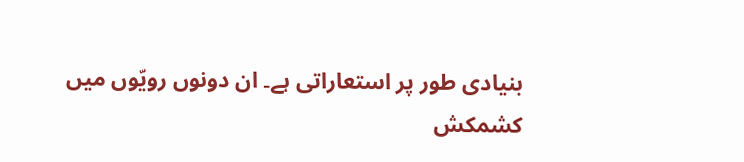بنیادی طور پر استعاراتی ہے۔ ان دونوں رویّوں میں کشمکش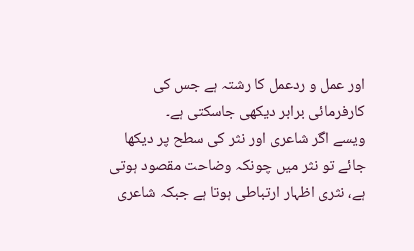اور عمل و ردعمل کا رشتہ ہے جس کی کارفرمائی برابر دیکھی جاسکتی ہے۔
ویسے اگر شاعری اور نثر کی سطح پر دیکھا جائے تو نثر میں چونکہ وضاحت مقصود ہوتی ہے، نثری اظہار ارتباطی ہوتا ہے جبکہ شاعری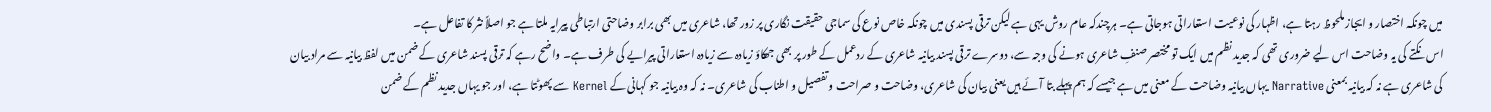میں چونکہ اختصار و ایجاز ملحوظ رہتا ہے، اظہار کی نوعیت استعاراتی ہوجاتی ہے۔ ہرچندکہ عام روش یہی ہے لیکن ترقی پسندی میں چونکہ خاص نوع کی سماجی حقیقت نگاری پر زور تھا، شاعری میں بھی برابر وضاحتی ارتباطی پیرایہ ملتا ہے جو اصلاً نثر کا تفاعل ہے۔
اس نکتے کی یہ وضاحت اس لیے ضروری تھی کہ جدید نظم میں ایک تو مختصر صنفِ شاعری ہونے کی وجہ سے، دوسرے ترقی پسند بیانیہ شاعری کے ردعمل کے طور پر بھی جھکاؤ زیادہ سے زیادہ استعاراتی پیرایے کی طرف ہے۔ واضح رہے کہ ترقی پسند شاعری کے ضمن میں لفظ بیانیہ سے مراد بیان کی شاعری ہے نہ کہ بیانیہ بمعنی Narrative یہاں بیانیہ وضاحت کے معنی میں ہے جیسے کہ ہم پہلے بتا آئے ہیں یعنی بیان کی شاعری، وضاحت و صراحت و تفصیل و اطناب کی شاعری۔ نہ کہ وہ بیانیہ جو کہانی کے Kernel سے پھوٹتا ہے، اور جو یہاں جدید نظم کے ضمن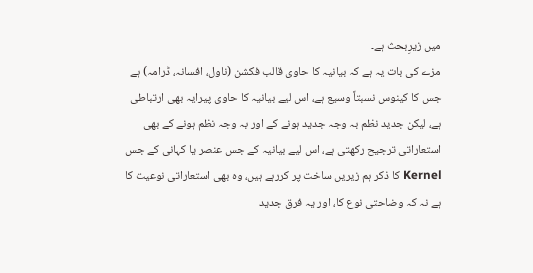میں زیرِبحث ہے۔
مزے کی بات یہ ہے کہ بیانیہ کا حاوی قالب فکشن (ناول، افسانہ، ڈرامہ) ہے جس کا کینوس نسبتاً وسیع ہے، اس لیے بیانیہ کا حاوی پیرایہ بھی ارتباطی ہے، لیکن جدید نظم بہ وجہ جدید ہونے کے اور بہ وجہ نظم ہونے کے بھی استعاراتی ترجیح رکھتی ہے، اس لیے بیانیہ کے جس عنصر یا کہانی کے جس Kernel کا ذکر ہم زیریں ساخت پر کررہے ہیں، وہ بھی استعاراتی نوعیت کا ہے نہ کہ وضاحتی نوع کا، اور یہ فرق جدید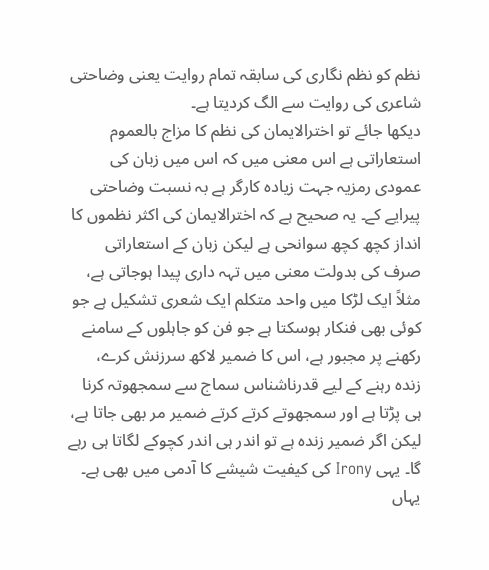نظم کو نظم نگاری کی سابقہ تمام روایت یعنی وضاحتی شاعری کی روایت سے الگ کردیتا ہے۔
دیکھا جائے تو اخترالایمان کی نظم کا مزاج بالعموم استعاراتی ہے اس معنی میں کہ اس میں زبان کی عمودی رمزیہ جہت زیادہ کارگر ہے بہ نسبت وضاحتی پیرایے کے۔ یہ صحیح ہے کہ اخترالایمان کی اکثر نظموں کا انداز کچھ کچھ سوانحی ہے لیکن زبان کے استعاراتی صرف کی بدولت معنی میں تہہ داری پیدا ہوجاتی ہے، مثلاً ایک لڑکا میں واحد متکلم ایک شعری تشکیل ہے جو کوئی بھی فنکار ہوسکتا ہے جو فن کو جاہلوں کے سامنے رکھنے پر مجبور ہے، اس کا ضمیر لاکھ سرزنش کرے، زندہ رہنے کے لیے قدرناشناس سماج سے سمجھوتہ کرنا ہی پڑتا ہے اور سمجھوتے کرتے کرتے ضمیر مر بھی جاتا ہے، لیکن اگر ضمیر زندہ ہے تو اندر ہی اندر کچوکے لگاتا ہی رہے گا۔ یہی Irony کی کیفیت شیشے کا آدمی میں بھی ہے۔ یہاں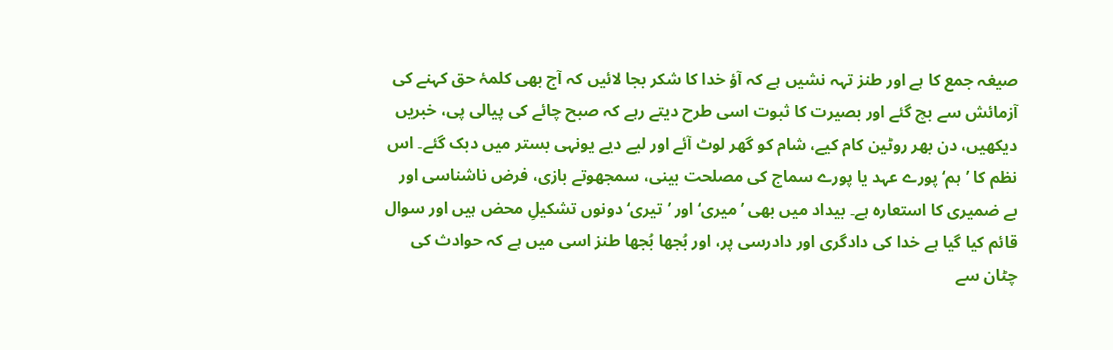صیغہ جمع کا ہے اور طنز تہہ نشیں ہے کہ آؤ خدا کا شکر بجا لائیں کہ آج بھی کلمۂ حق کہنے کی آزمائش سے بچ گئے اور بصیرت کا ثبوت اسی طرح دیتے رہے کہ صبح چائے کی پیالی پی، خبریں دیکھیں، دن بھر روٹین کام کیے، شام کو گھر لوٹ آئے اور لیے دیے یونہی بستر میں دبک گئے۔ اس نظم کا ’ہم‘ پورے عہد یا پورے سماج کی مصلحت بینی، سمجھوتے بازی، فرض ناشناسی اور بے ضمیری کا استعارہ ہے۔ بیداد میں بھی ’میری‘ اور ’تیری‘ دونوں تشکیلِ محض ہیں اور سوال قائم کیا گیا ہے خدا کی دادگری اور دادرسی پر، اور بُجھا بُجھا طنز اسی میں ہے کہ حوادث کی چٹان سے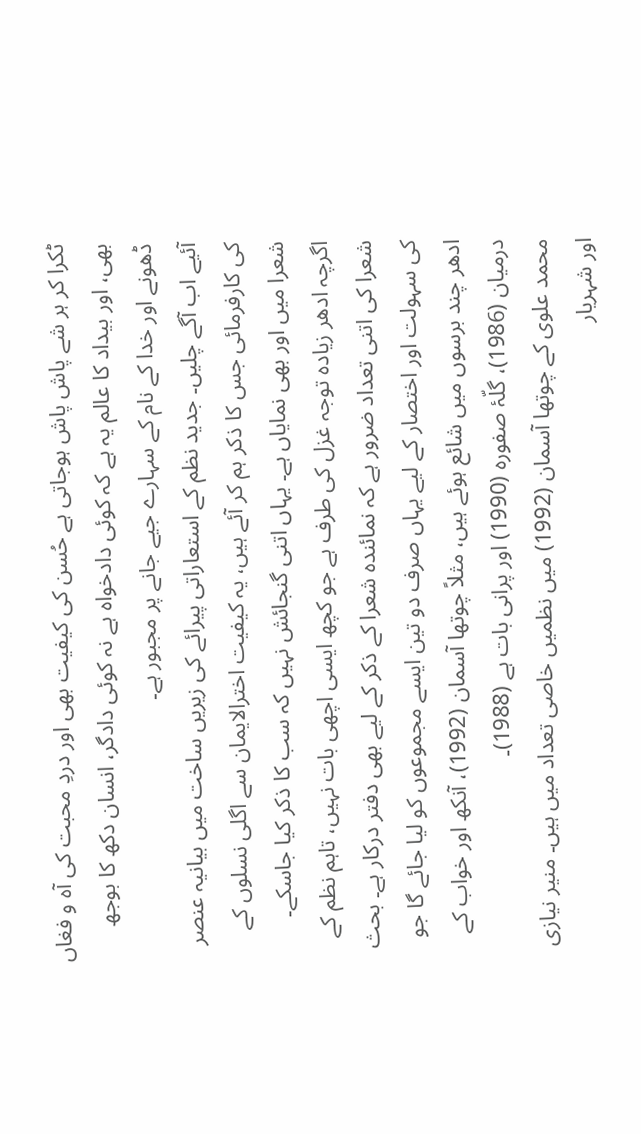ٹکرا کر ہر شے پاش پاش ہوجاتی ہے حُسن کی کیفیت بھی اور دردِ محبت کی آہ و فغاں بھی، اور بیداد کا عالم یہ ہے کہ کوئی دادخواہ ہے نہ کوئی دادگر، انسان دکھ کا بوجھ ڈھونے اور خدا کے نام کے سہارے جیے جانے پر مجبور ہے۔
آئیے اب آگے چلیں۔ جدید نظم کے استعاراتی پیرائے کی زیریں ساخت میں بیانیہ عنصر کی کارفرمائی جس کا ذکر ہم کر آئے ہیں، یہ کیفیت اخترالایمان سے اگلی نسلوں کے شعرا میں اور بھی نمایاں ہے۔ یہاں اتنی گنجائش نہیں کہ سب کا ذکر کیا جاسکے۔ اگرچہ ادھر زیادہ توجہ غزل کی طرف ہے جو کچھ ایسی اچھی بات نہیں، تاہم نظم کے شعرا کی اتنی تعداد ضرور ہے کہ نمائندہ شعرا کے ذکر کے لیے بھی دفتر درکار ہے۔ بحث کی سہولت اور اختصار کے لیے یہاں صرف دو تین ایسے مجموعوں کو لیا جائے گا جو ادھر چند برسوں میں شائع ہوئے ہیں، مثلاً چوتھا آسمان (1992)، آنکھ اور خواب کے درمیان (1986)، گلّۂ صفورہ (1990) اور پرانی بات ہے (1988)۔
محمد علوی کے چوتھا آسمان (1992) میں نظمیں خاصی تعداد میں ہیں۔ منیر نیازی اور شہریار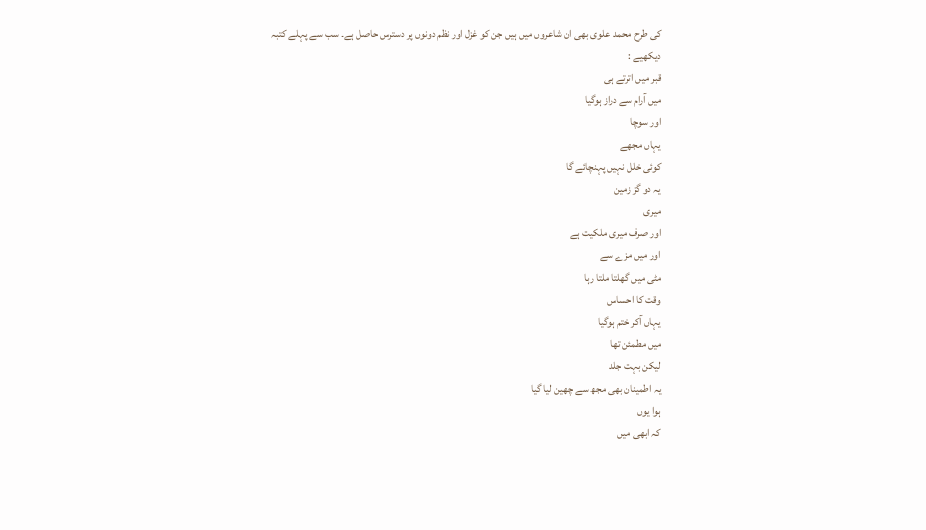کی طرح محمد علوی بھی ان شاعروں میں ہیں جن کو غزل اور نظم دونوں پر دسترس حاصل ہے۔ سب سے پہلے کتبہ دیکھیے :
قبر میں اترتے ہی
میں آرام سے دراز ہوگیا
اور سوچا
یہاں مجھے
کوئی خلل نہیں پہنچائے گا
یہ دو گز زمین
میری
اور صرف میری ملکیت ہے
اور میں مزے سے
مٹی میں گھلتا ملتا رہا
وقت کا احساس
یہاں آکر ختم ہوگیا
میں مطمئن تھا
لیکن بہت جلد
یہ اطمینان بھی مجھ سے چھین لیا گیا
ہوا یوں
کہ ابھی میں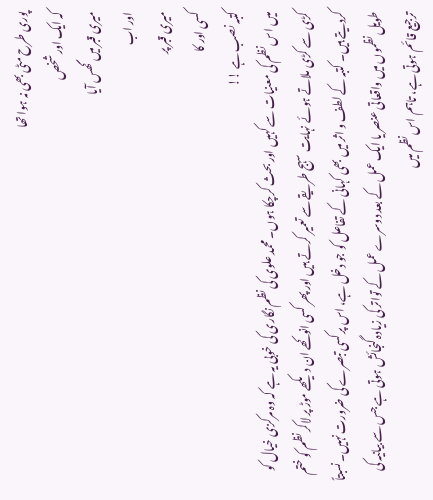پوری طرح مٹی بھی نہ ہوا تھا
کہ ایک اور شخص
میری قبر میں گھس آیا
اور اب
میری قبر پر
کسی اور کا
کتبہ نصب ہے !!
میں اس نظم کی معنیات سے کہیں اور بحث کرچکا ہوں۔ محمد علوی کی نظم نگاری کی خوبی یہ ہے کہ وہ مرکزی خیال کو کڑی سے کڑی ملاتے ہوئے نہایت سہج طریقے سے تعمیر کرتے ہیں اور پھر کسی انوکھے ان دیکھے موڑ پر لاکر نظم کو ختم کردیتے ہیں۔ کتبہ کے لطف و اثر میں بھی کہانی کے تفاعل کو جو دخل ہے، اس پر کسی تبصرے کی ضرورت نہیں۔ نسبتاً طویل نظموں میں واقعاتی عنصر یا ایک عمل کے بعد دوسرے عمل کے تواتر کی زیادہ گنجائش ہوتی ہے جس سے بیانیہ کی ترجیع قائم ہوتی ہے، تاہم اس نظم میں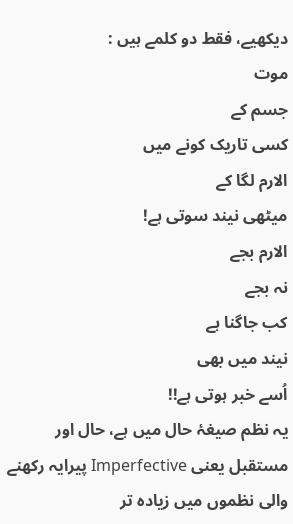دیکھیے، فقط دو کلمے ہیں :
موت
جسم کے
کسی تاریک کونے میں
الارم لگا کے
میٹھی نیند سوتی ہے!
الارم بجے
نہ بجے
کب جاگنا ہے
نیند میں بھی
اُسے خبر ہوتی ہے!!
یہ نظم صیغۂ حال میں ہے، حال اور مستقبل یعنی Imperfective پیرایہ رکھنے والی نظموں میں زیادہ تر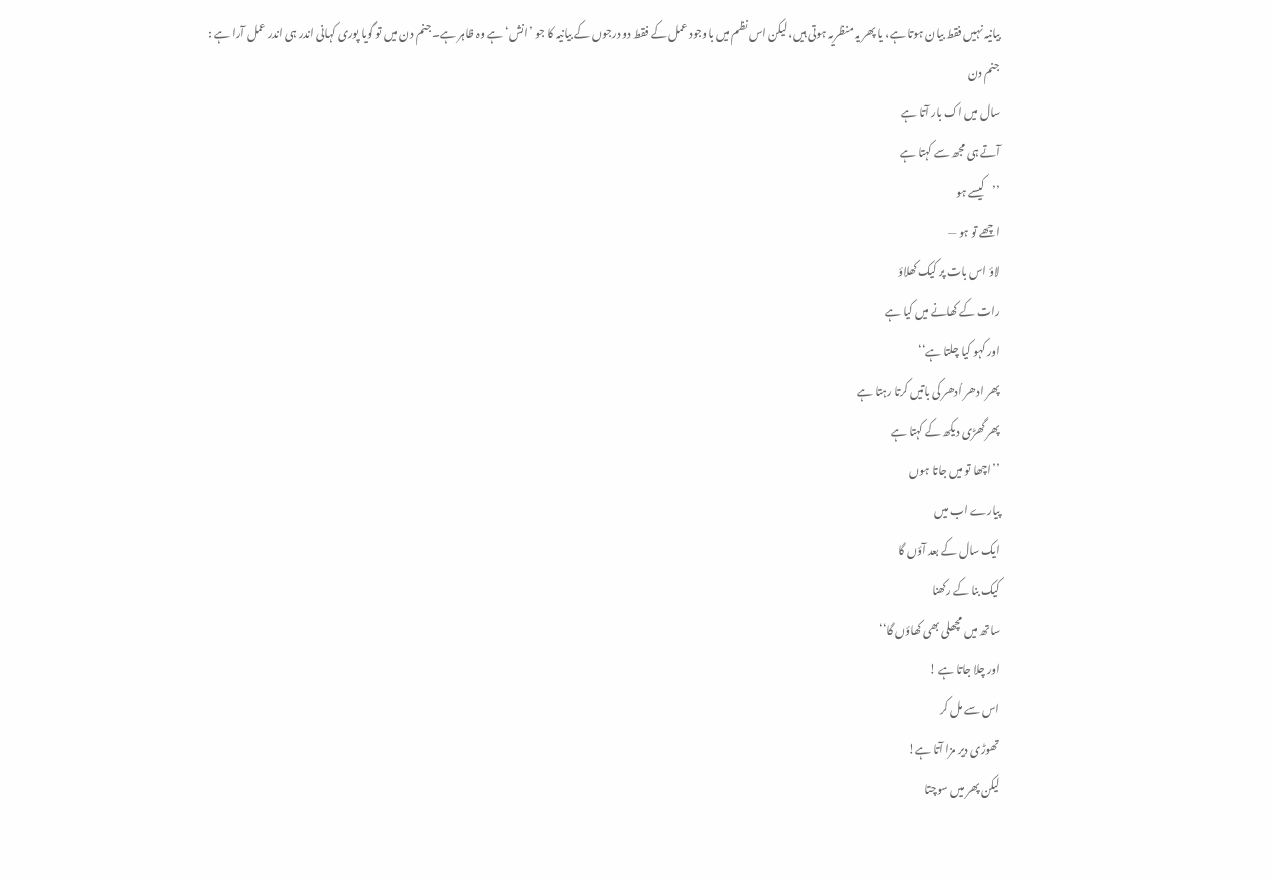بیانیہ نہیں فقط بیان ہوتا ہے، یا پھر یہ منظریہ ہوتی ہیں، لیکن اس نظم میں باوجود عمل کے فقط دو درجوں کے بیانیہ کا جو ’انش‘ ہے وہ ظاہر ہے۔ جنم دن میں تو گویا پوری کہانی اندر ہی اندر عمل آرا ہے :
جنم دن
سال میں اک بار آتا ہے
آتے ہی مجھ سے کہتا ہے
’’کیسے ہو
اچھے تو ہو —
لاؤ اس بات پر کیک کھلاؤ
رات کے کھانے میں کیا ہے
اور کہو کیا چلتا ہے‘‘
پھر ادھر اُدھر کی باتیں کرتا رہتا ہے
پھر گھڑی دیکھ کے کہتا ہے
’’اچھا تو میں جاتا ہوں
پیارے اب میں
ایک سال کے بعد آؤں گا
کیک بنا کے رکھنا
ساتھ میں مچھلی بھی کھاؤں گا‘‘
اور چلا جاتا ہے !
اس سے مل کر
تھوڑی دیر مزا آتا ہے!
لیکن پھر میں سوچتا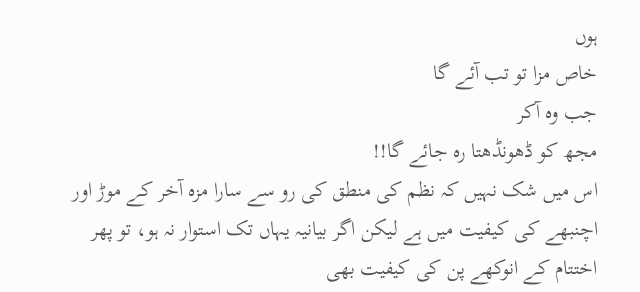ہوں
خاص مزا تو تب آئے گا
جب وہ آکر
مجھ کو ڈھونڈھتا رہ جائے گا!!
اس میں شک نہیں کہ نظم کی منطق کی رو سے سارا مزہ آخر کے موڑ اور اچنبھے کی کیفیت میں ہے لیکن اگر بیانیہ یہاں تک استوار نہ ہو، تو پھر اختتام کے انوکھے پن کی کیفیت بھی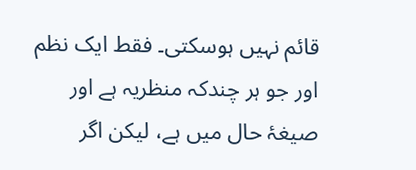قائم نہیں ہوسکتی۔ فقط ایک نظم اور جو ہر چندکہ منظریہ ہے اور صیغۂ حال میں ہے، لیکن اگر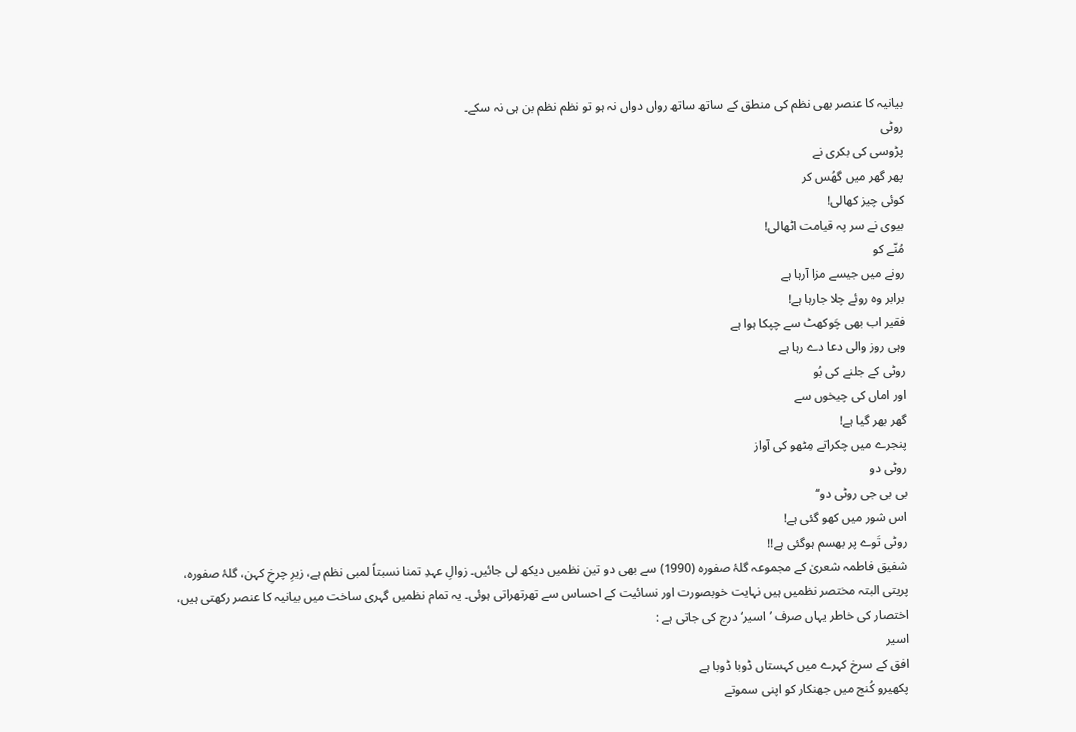بیانیہ کا عنصر بھی نظم کی منطق کے ساتھ ساتھ رواں دواں نہ ہو تو نظم نظم بن ہی نہ سکے۔
روٹی
پڑوسی کی بکری نے
پھر گھر میں گھُس کر
کوئی چیز کھالی!
بیوی نے سر پہ قیامت اٹھالی!
مُنّے کو
رونے میں جیسے مزا آرہا ہے
برابر وہ روئے چلا جارہا ہے!
فقیر اب بھی چَوکھٹ سے چپکا ہوا ہے
وہی روز والی دعا دے رہا ہے
روٹی کے جلنے کی بُو
اور اماں کی چیخوں سے
گھر بھر گیا ہے!
پنجرے میں چکراتے مِٹھو کی آواز
روٹی دو
بی بی جی روٹی دو‘‘
اس شور میں کھو گئی ہے!
روٹی تَوے پر بھسم ہوگئی ہے!!
شفیق فاطمہ شعریٰ کے مجموعہ گلۂ صفورہ (1990) سے بھی دو تین نظمیں دیکھ لی جائیں۔ زوالِ عہدِ تمنا نسبتاً لمبی نظم ہے، زیرِ چرخِ کہن، گلۂ صفورہ، پریتی البتہ مختصر نظمیں ہیں نہایت خوبصورت اور نسائیت کے احساس سے تھرتھراتی ہوئی۔ یہ تمام نظمیں گہری ساخت میں بیانیہ کا عنصر رکھتی ہیں، اختصار کی خاطر یہاں صرف ’اسیر‘ درج کی جاتی ہے :
اسیر
افق کے سرخ کہرے میں کہستاں ڈوبا ڈوبا ہے
پکھیرو کُنج میں جھنکار کو اپنی سموتے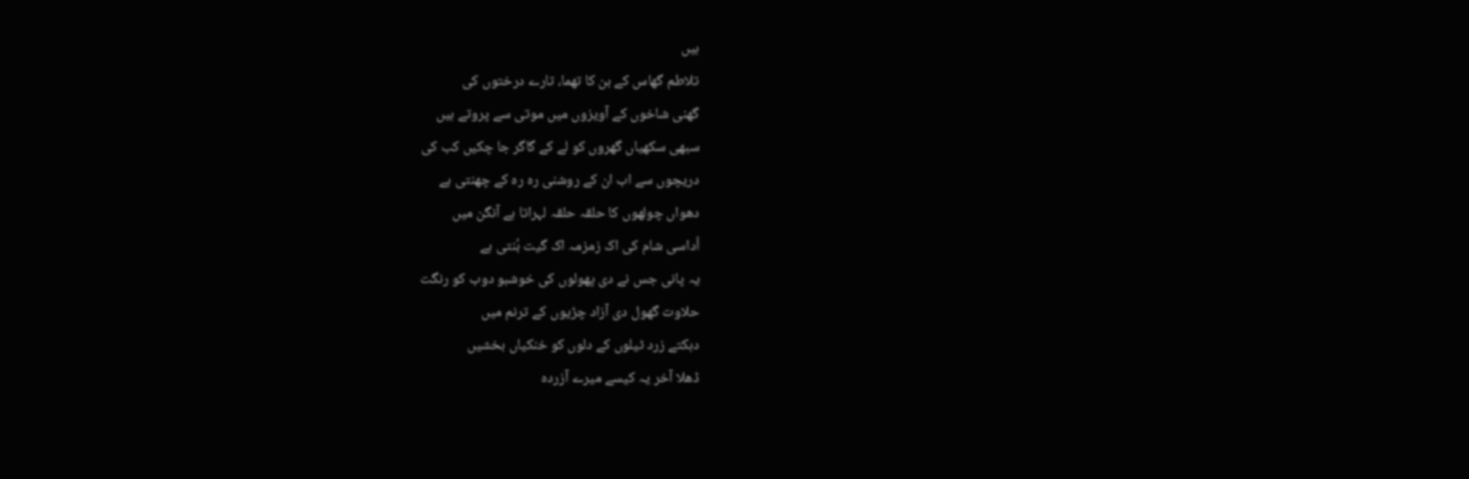ہیں
تلاطم گھاس کے بن کا تھما، تارے درختوں کی
گھنی شاخوں کے آویزوں میں موتی سے پروتے ہیں
سبھی سکھیاں گھروں کو لے کے گاگر جا چکیں کب کی
دریچوں سے اب ان کے روشنی رہ رہ کے چھنتی ہے
دھواں چولھوں کا حلقہ حلقہ لہراتا ہے آنگن میں
اُداسی شام کی اک زمزمہ اک گیت بُنتی ہے
یہ پانی جس نے دی پھولوں کی خوشبو دوب کو رنگت
حلاوت گھول دی آزاد چڑیوں کے ترنم میں
دہکتے زرد ٹیلوں کے دلوں کو خنکیاں بخشیں
ڈھلا آخر یہ کیسے میرے آزردہ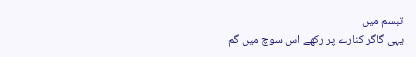تبسم میں
یہی گاگر کنارے پر رکھے اس سوچ میں گم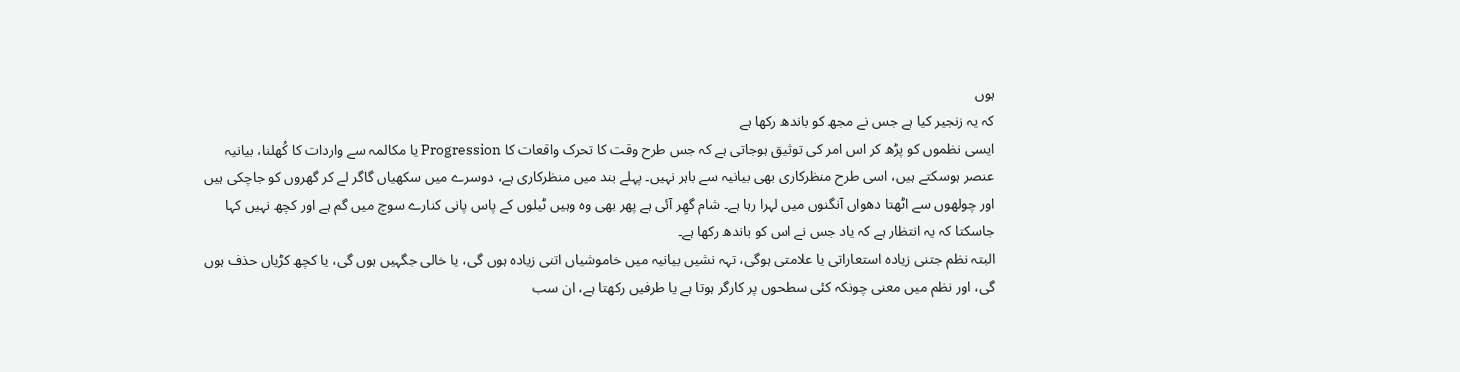ہوں
کہ یہ زنجیر کیا ہے جس نے مجھ کو باندھ رکھا ہے
ایسی نظموں کو پڑھ کر اس امر کی توثیق ہوجاتی ہے کہ جس طرح وقت کا تحرک واقعات کا Progression یا مکالمہ سے واردات کا کُھلنا، بیانیہ عنصر ہوسکتے ہیں، اسی طرح منظرکاری بھی بیانیہ سے باہر نہیں۔ پہلے بند میں منظرکاری ہے، دوسرے میں سکھیاں گاگر لے کر گھروں کو جاچکی ہیں اور چولھوں سے اٹھتا دھواں آنگنوں میں لہرا رہا ہے۔ شام گھِر آئی ہے پھر بھی وہ وہیں ٹیلوں کے پاس پانی کنارے سوچ میں گم ہے اور کچھ نہیں کہا جاسکتا کہ یہ انتظار ہے کہ یاد جس نے اس کو باندھ رکھا ہے۔
البتہ نظم جتنی زیادہ استعاراتی یا علامتی ہوگی، تہہ نشیں بیانیہ میں خاموشیاں اتنی زیادہ ہوں گی، یا خالی جگہیں ہوں گی، یا کچھ کڑیاں حذف ہوں گی، اور نظم میں معنی چونکہ کئی سطحوں پر کارگر ہوتا ہے یا طرفیں رکھتا ہے، ان سب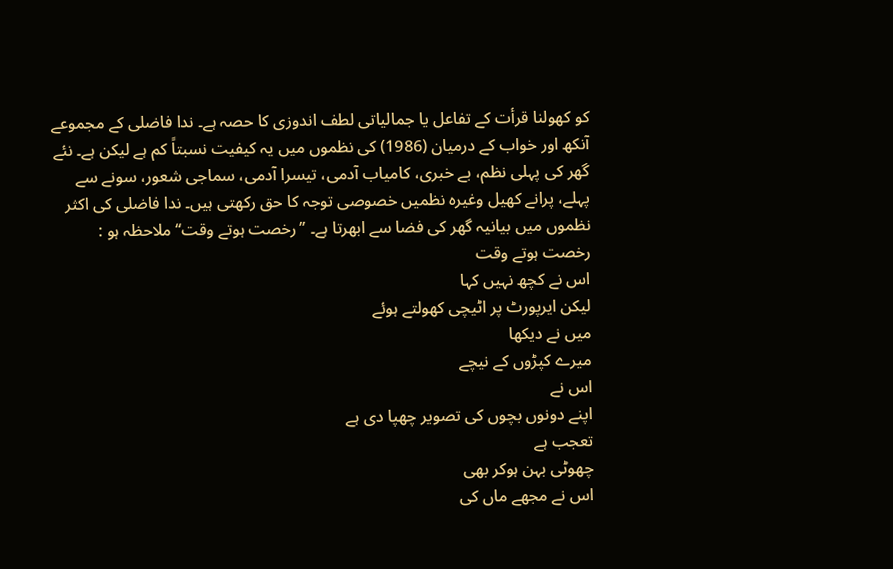کو کھولنا قرأت کے تفاعل یا جمالیاتی لطف اندوزی کا حصہ ہے۔ ندا فاضلی کے مجموعے آنکھ اور خواب کے درمیان (1986) کی نظموں میں یہ کیفیت نسبتاً کم ہے لیکن ہے۔ نئے گھر کی پہلی نظم، بے خبری، کامیاب آدمی، تیسرا آدمی، سماجی شعور، سونے سے پہلے، پرانے کھیل وغیرہ نظمیں خصوصی توجہ کا حق رکھتی ہیں۔ ندا فاضلی کی اکثر نظموں میں بیانیہ گھر کی فضا سے ابھرتا ہے۔ ’’رخصت ہوتے وقت‘‘ ملاحظہ ہو :
رخصت ہوتے وقت
اس نے کچھ نہیں کہا
لیکن ایرپورٹ پر اٹیچی کھولتے ہوئے
میں نے دیکھا
میرے کپڑوں کے نیچے
اس نے
اپنے دونوں بچوں کی تصویر چھپا دی ہے
تعجب ہے
چھوٹی بہن ہوکر بھی
اس نے مجھے ماں کی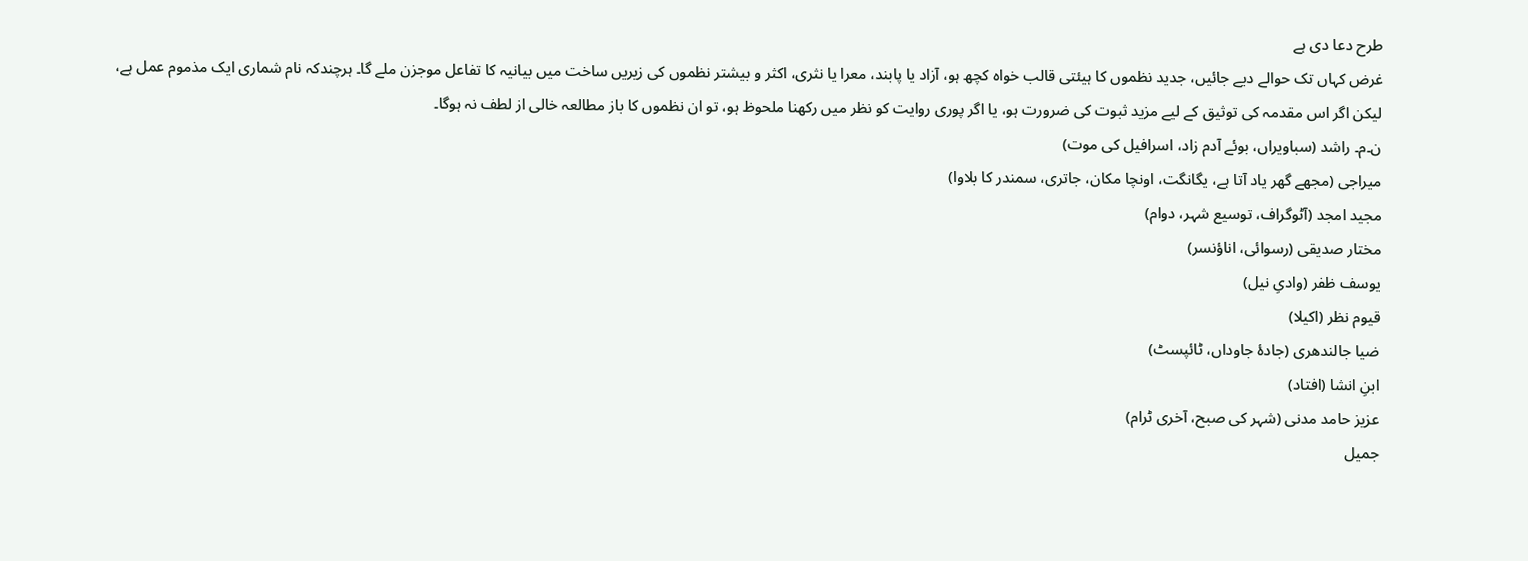طرح دعا دی ہے
غرض کہاں تک حوالے دیے جائیں، جدید نظموں کا ہیئتی قالب خواہ کچھ ہو، آزاد یا پابند، معرا یا نثری، اکثر و بیشتر نظموں کی زیریں ساخت میں بیانیہ کا تفاعل موجزن ملے گا۔ ہرچندکہ نام شماری ایک مذموم عمل ہے، لیکن اگر اس مقدمہ کی توثیق کے لیے مزید ثبوت کی ضرورت ہو، یا اگر پوری روایت کو نظر میں رکھنا ملحوظ ہو، تو ان نظموں کا باز مطالعہ خالی از لطف نہ ہوگا۔
ن۔م۔ راشد (سباویراں، بوئے آدم زاد، اسرافیل کی موت)
میراجی (مجھے گھر یاد آتا ہے، یگانگت، اونچا مکان، جاتری، سمندر کا بلاوا)
مجید امجد (آٹوگراف، توسیع شہر، دوام)
مختار صدیقی (رسوائی، اناؤنسر)
یوسف ظفر (وادیِ نیل)
قیوم نظر (اکیلا)
ضیا جالندھری (جادۂ جاوداں، ٹائپسٹ)
ابنِ انشا (افتاد)
عزیز حامد مدنی (شہر کی صبح، آخری ٹرام)
جمیل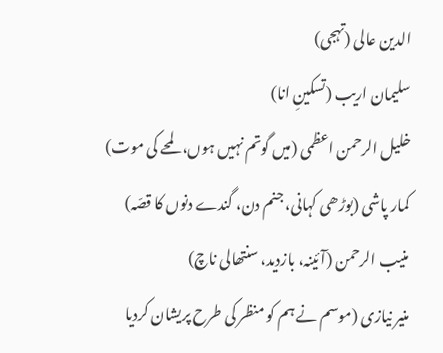الدین عالی (تہجی)
سلیمان اریب (تسکینِ انا)
خلیل الرحمن اعظمی (میں گوتم نہیں ہوں، لمحے کی موت)
کمار پاشی (بوڑھی کہانی، جنم دن، گندے دنوں کا قصّہ)
منیب الرحمن (آئینہ، بازدید، سنتھالی ناچ)
منیر نیازی (موسم نے ہم کو منظر کی طرح پریشان کردیا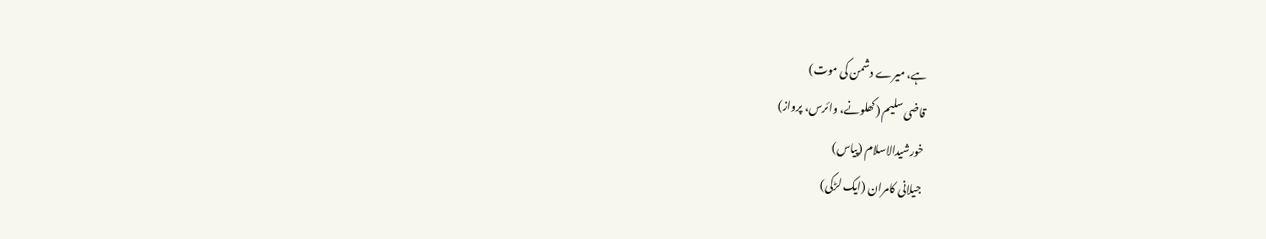ہے، میرے دشمن کی موت)
قاضی سلیم (کھلونے، وائرس، پرواز)
خورشیدالاسلام (پیاس)
جیلانی کامران (ایک لڑکی)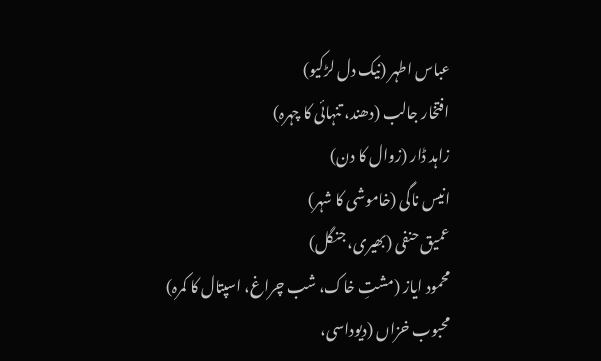عباس اطہر (نیک دل لڑکیو)
افتخار جالب (دھند، تنہائی کا چہرہ)
زاہد ڈار (زوال کا دن)
انیس ناگی (خاموشی کا شہر)
عمیق حنفی (بھیری، جنگل)
محمود ایاز (مشتِ خاک، شب چراغ، اسپتال کا کمرہ)
محبوب خزاں (دیوداسی،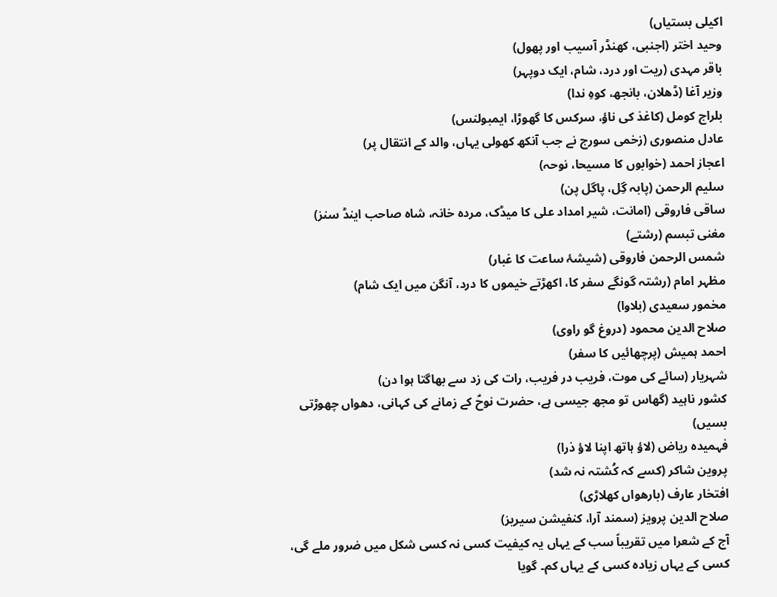اکیلی بستیاں)
وحید اختر (اجنبی، کھنڈر آسیب اور پھول)
باقر مہدی (ریت اور درد، شام، ایک دوپہر)
وزیر آغا (ڈھلان، بانجھ، کوہِ ندا)
بلراج کومل (کاغذ کی ناؤ، سرکس کا گھوڑا، ایمبولنس)
عادل منصوری (زخمی سورج نے جب آنکھ کھولی یہاں، والد کے انتقال پر)
اعجاز احمد (خوابوں کا مسیحا، نوحہ)
سلیم الرحمن (پابہ گِل، پاگل پن)
ساقی فاروقی (امانت، شیر امداد علی کا میڈک، مردہ خانہ، شاہ صاحب اینڈ سنز)
مغنی تبسم (رشتے)
شمس الرحمن فاروقی (شیشۂ ساعت کا غبار)
مظہر امام (رشتہ گونگے سفر کا، اکھڑتے خیموں کا درد، آنگن میں ایک شام)
مخمور سعیدی (بلاوا)
صلاح الدین محمود (دروغ گو راوی)
احمد ہمیش (پرچھائیں کا سفر)
شہریار (سائے کی موت، فریب در فریب، رات کی زد سے بھاگتا ہوا دن)
کشور ناہید (گھاس تو مجھ جیسی ہے، حضرت نوحؑ کے زمانے کی کہانی، دھواں چھوڑتی بسیں)
فہمیدہ ریاض (لاؤ ہاتھ اپنا لاؤ ذرا)
پروین شاکر (کسے کہ کُشتہ نہ شد)
افتخار عارف (بارھواں کھلاڑی)
صلاح الدین پرویز (سمند آرا، کنفیشن سیریز)
آج کے شعرا میں تقریباً سب کے یہاں یہ کیفیت کسی نہ کسی شکل میں ضرور ملے گی، کسی کے یہاں زیادہ کسی کے یہاں کم۔ گویا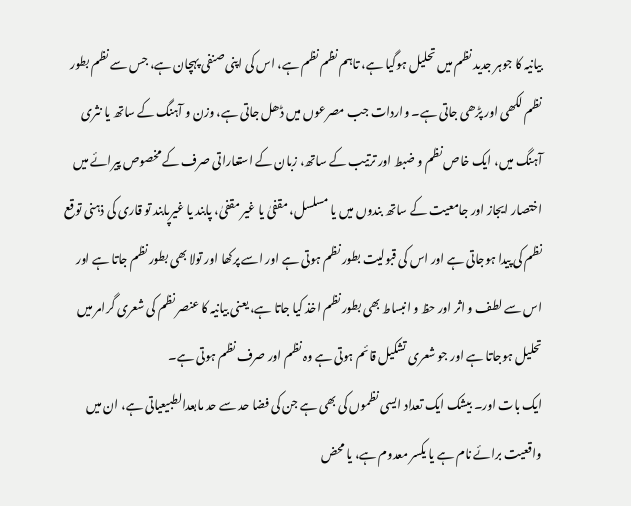بیانیہ کا جوہر جدید نظم میں تحلیل ہوگیا ہے، تاہم نظم نظم ہے، اس کی اپنی صنفی پہچان ہے، جس سے نظم بطور نظم لکھی اور پڑھی جاتی ہے۔ واردات جب مصرعوں میں ڈھل جاتی ہے، وزن و آہنگ کے ساتھ یا نثری آہنگ میں، ایک خاص نظم و ضبط اور ترتیب کے ساتھ، زبان کے استعاراتی صرف کے مخصوص پیرائے میں اختصار ایجاز اور جامعیت کے ساتھ بندوں میں یا مسلسل، مقفیٰ یا غیر مقفیٰ، پابند یا غیرپابند تو قاری کی ذہنی توقع نظم کی پیدا ہوجاتی ہے اور اس کی قبولیت بطور نظم ہوتی ہے اور اسے پرکھا اور تولا بھی بطور نظم جاتا ہے اور اس سے لطف و اثر اور حظ و انبساط بھی بطور نظم اخذ کیا جاتا ہے، یعنی بیانیہ کا عنصر نظم کی شعری گرامر میں تحلیل ہوجاتا ہے اور جو شعری تشکیل قائم ہوتی ہے وہ نظم اور صرف نظم ہوتی ہے۔
ایک بات اور۔ بیشک ایک تعداد ایسی نظموں کی بھی ہے جن کی فضا حد سے حد مابعدالطبیعیاتی ہے، ان میں واقعیت برائے نام ہے یا یکسر معدوم ہے، یا محض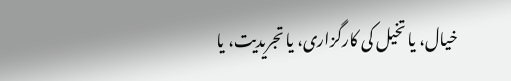خیال، یا تخیل کی کارگزاری، یا تجریدیت، یا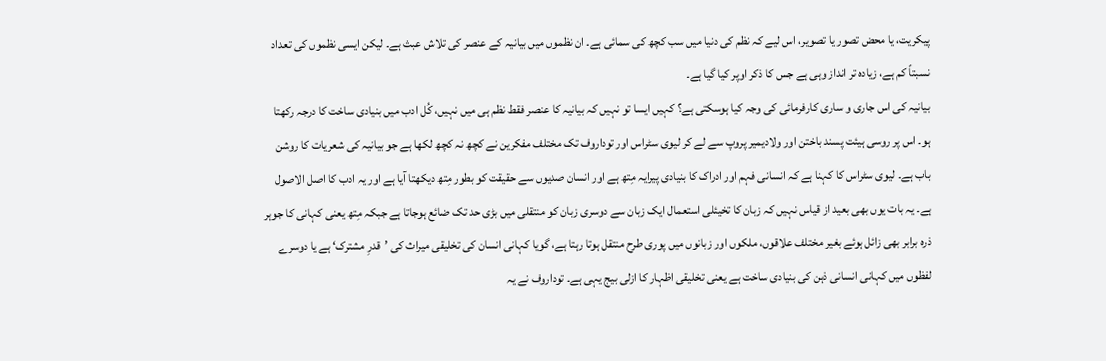پیکریت، یا محض تصور یا تصویر، اس لیے کہ نظم کی دنیا میں سب کچھ کی سمائی ہے۔ ان نظموں میں بیانیہ کے عنصر کی تلاش عبث ہے۔ لیکن ایسی نظموں کی تعداد نسبتاً کم ہے، زیادہ تر انداز وہی ہے جس کا ذکر اوپر کیا گیا ہے۔
بیانیہ کی اس جاری و ساری کارفرمائی کی وجہ کیا ہوسکتی ہے؟ کہیں ایسا تو نہیں کہ بیانیہ کا عنصر فقط نظم ہی میں نہیں، کُل ادب میں بنیادی ساخت کا درجہ رکھتا ہو۔ اس پر روسی ہیئت پسند باختن اور ولادیمیر پروپ سے لے کر لیوی سٹراس اور توداروف تک مختلف مفکرین نے کچھ نہ کچھ لکھا ہے جو بیانیہ کی شعریات کا روشن باب ہے۔ لیوی سٹراس کا کہنا ہے کہ انسانی فہم اور ادراک کا بنیادی پیرایہ مِتھ ہے اور انسان صدیوں سے حقیقت کو بطور مِتھ دیکھتا آیا ہے اور یہ ادب کا اصل الاصول ہے۔ یہ بات یوں بھی بعید از قیاس نہیں کہ زبان کا تخیئلی استعمال ایک زبان سے دوسری زبان کو منتقلی میں بڑی حد تک ضائع ہوجاتا ہے جبکہ مِتھ یعنی کہانی کا جوہر ذرہ برابر بھی زائل ہوئے بغیر مختلف علاقوں، ملکوں اور زبانوں میں پوری طرح منتقل ہوتا رہتا ہے، گویا کہانی انسان کی تخلیقی میراث کی ’قدرِ مشترک‘ ہے یا دوسرے لفظوں میں کہانی انسانی ذہن کی بنیادی ساخت ہے یعنی تخلیقی اظہار کا ازلی بیج یہی ہے۔ توداروف نے یہ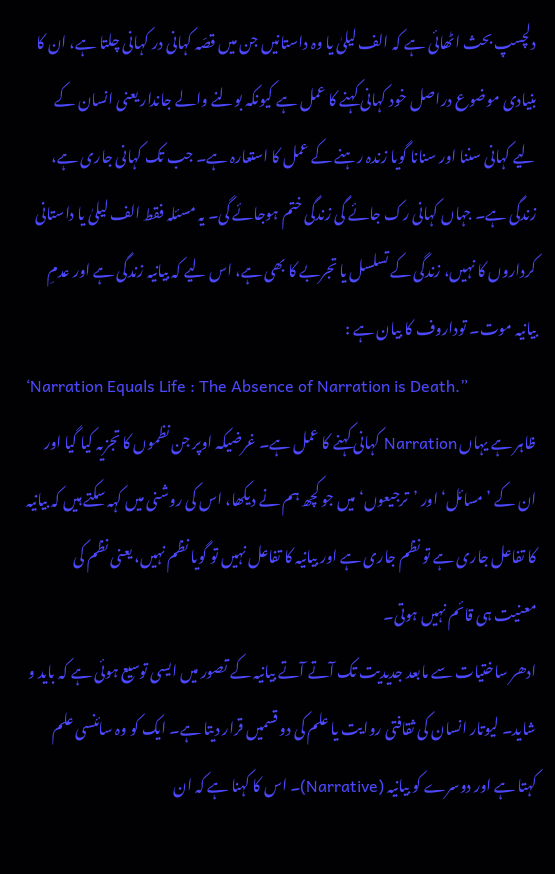دلچسپ بحث اٹھائی ہے کہ الف لیلیٰ یا وہ داستانیں جن میں قصّہ کہانی در کہانی چلتا ہے، ان کا بنیادی موضوع دراصل خود کہانی کہنے کا عمل ہے کیونکہ بولنے والے جاندار یعنی انسان کے لیے کہانی سننا اور سنانا گویا زندہ رہنے کے عمل کا استعارہ ہے۔ جب تک کہانی جاری ہے، زندگی ہے۔ جہاں کہانی رک جائے گی زندگی ختم ہوجائے گی۔ یہ مسئلہ فقط الف لیلیٰ یا داستانی کرداروں کا نہیں، زندگی کے تسلسل یا تجربے کا بھی ہے، اس لیے کہ بیانیہ زندگی ہے اور عدمِ بیانیہ موت۔ توداروف کا بیان ہے :
‘Narration Equals Life : The Absence of Narration is Death.”
ظاہر ہے یہاں Narration کہانی کہنے کا عمل ہے۔ غرضیکہ اوپر جن نظموں کا تجزیہ کیا گیا اور ان کے ’مسائل‘ اور ’ترجیعوں‘ میں جو کچھ ہم نے دیکھا، اس کی روشنی میں کہہ سکتے ہیں کہ بیانیہ کا تفاعل جاری ہے تو نظم جاری ہے اور بیانیہ کا تفاعل نہیں تو گویا نظم نہیں، یعنی نظم کی معنیت ہی قائم نہیں ہوتی۔
ادھر ساختیات سے مابعد جدیدیت تک آتے آتے بیانیہ کے تصور میں ایسی توسیع ہوئی ہے کہ باید و شاید۔ لیوتار انسان کی ثقافتی روایت یا علم کی دو قسمیں قرار دیتا ہے۔ ایک کو وہ سائنسی علم کہتا ہے اور دوسرے کو بیانیہ (Narrative)۔ اس کا کہنا ہے کہ ان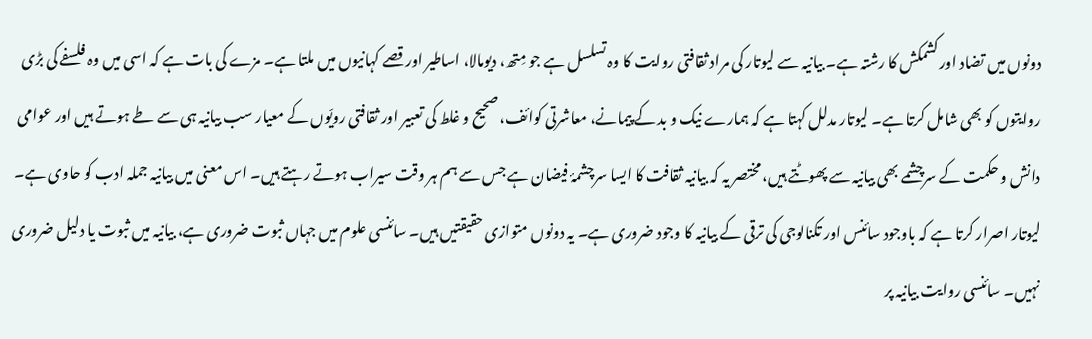دونوں میں تضاد اور کشمکش کا رشتہ ہے۔ بیانیہ سے لیوتار کی مراد ثقافتی روایت کا وہ تسلسل ہے جو مِتھ، دیومالا، اساطیر اور قصے کہانیوں میں ملتا ہے۔ مزے کی بات ہے کہ اسی میں وہ فلسفے کی بڑی روایتوں کو بھی شامل کرتا ہے۔ لیوتار مدلل کہتا ہے کہ ہمارے نیک و بد کے پیمانے، معاشرتی کوائف، صحیح و غلط کی تعبیر اور ثقافتی رویّوں کے معیار سب بیانیہ ہی سے طے ہوتے ہیں اور عوامی دانش و حکمت کے سرچشمے بھی بیانیہ سے پھوٹتے ہیں، مختصر یہ کہ بیانیہ ثقافت کا ایسا سرچشمۂ فیضان ہے جس سے ہم ہر وقت سیراب ہوتے رہتے ہیں۔ اس معنی میں بیانیہ جملہ ادب کو حاوی ہے۔ لیوتار اصرار کرتا ہے کہ باوجود سائنس اور تکنالوجی کی ترقی کے بیانیہ کا وجود ضروری ہے۔ یہ دونوں متوازی حقیقتیں ہیں۔ سائنسی علوم میں جہاں ثبوت ضروری ہے، بیانیہ میں ثبوت یا دلیل ضروری نہیں۔ سائنسی روایت بیانیہ پر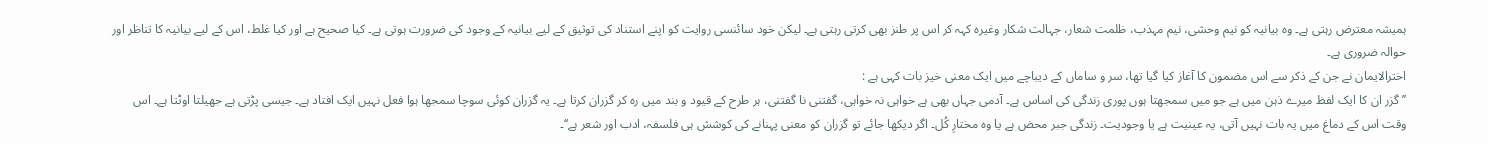ہمیشہ معترض رہتی ہے۔ وہ بیانیہ کو نیم وحشی، نیم مہذب، ظلمت شعار، جہالت شکار وغیرہ کہہ کر اس پر طنز بھی کرتی رہتی ہے۔ لیکن خود سائنسی روایت کو اپنے استناد کی توثیق کے لیے بیانیہ کے وجود کی ضرورت ہوتی ہے۔ کیا صحیح ہے اور کیا غلط، اس کے لیے بیانیہ کا تناظر اور حوالہ ضروری ہے۔
اخترالایمان نے جن کے ذکر سے اس مضمون کا آغاز کیا گیا تھا، سر و ساماں کے دیباچے میں ایک معنی خیز بات کہی ہے :
’’گزر ان کا ایک لفظ میرے ذہن میں ہے جو میں سمجھتا ہوں پوری زندگی کی اساس ہے۔ آدمی جہاں بھی ہے خواہی نہ خواہی، گفتنی نا گفتنی، ہر طرح کے قیود و بند میں رہ کر گزران کرتا ہے۔ یہ گزران کوئی سوچا سمجھا ہوا فعل نہیں ایک افتاد ہے۔ جیسی پڑتی ہے جھیلتا اوٹتا ہے۔ اس وقت اس کے دماغ میں یہ بات نہیں آتی، یہ عینیت ہے یا وجودیت۔ زندگی جبر محض ہے یا وہ مختارِ کُل۔ اگر دیکھا جائے تو گزران کو معنی پہنانے کی کوشش ہی فلسفہ، ادب اور شعر ہے‘‘۔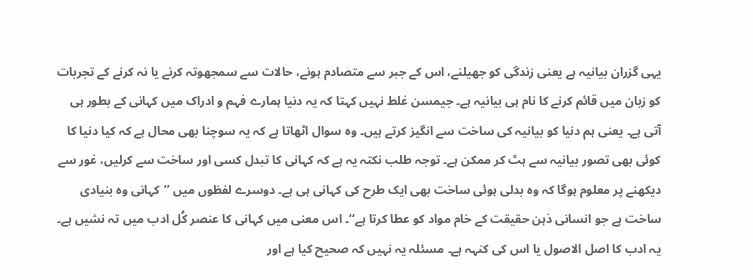یہی گزران بیانیہ ہے یعنی زندگی کو جھیلنے، اس کے جبر سے متصادم ہونے، حالات سے سمجھوتہ کرنے یا نہ کرنے کے تجربات کو زبان میں قائم کرنے کا نام ہی بیانیہ ہے۔ جیمسن غلط نہیں کہتا کہ یہ دنیا ہمارے فہم و ادراک میں کہانی کے بطور ہی آتی ہے۔ یعنی ہم دنیا کو بیانیہ کی ساخت سے انگیز کرتے ہیں۔ وہ سوال اٹھاتا ہے کہ یہ سوچنا بھی محال ہے کہ کیا دنیا کا کوئی بھی تصور بیانیہ سے ہٹ کر ممکن ہے۔ توجہ طلب نکتہ یہ ہے کہ کہانی کا تبدل کسی اور ساخت سے کرلیں، غور سے دیکھنے پر معلوم ہوگا کہ وہ بدلی ہوئی ساخت بھی ایک طرح کی کہانی ہی ہے۔ دوسرے لفظوں میں ’’کہانی وہ بنیادی ساخت ہے جو انسانی ذہن حقیقت کے خام مواد کو عطا کرتا ہے‘‘۔ اس معنی میں کہانی کا عنصر کُل ادب میں تہ نشیں ہے۔ یہ ادب کا اصل الاصول یا اس کی کنہہ ہے۔ مسئلہ یہ نہیں کہ صحیح کیا ہے اور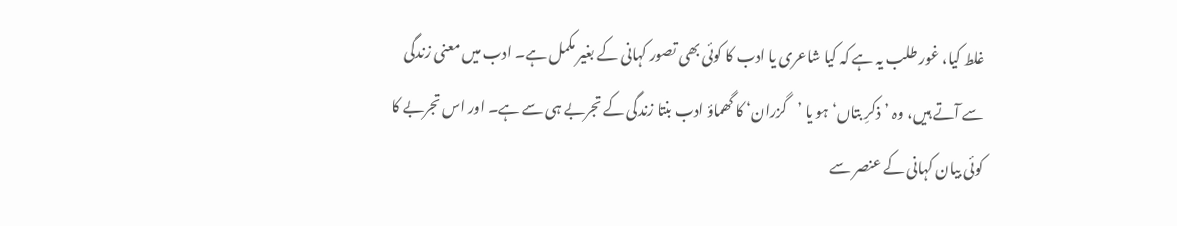غلط کیا، غور طلب یہ ہے کہ کیا شاعری یا ادب کا کوئی بھی تصور کہانی کے بغیر مکمل ہے۔ ادب میں معنی زندگی سے آتے ہیں، وہ ’ذکرِ بتاں‘ ہو یا ’گزران‘ کا گھماؤ ادب بنتا زندگی کے تجربے ہی سے ہے۔ اور اس تجربے کا کوئی بیان کہانی کے عنصر سے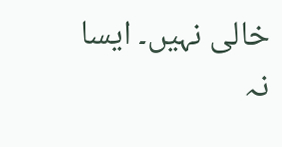خالی نہیں۔ ایسا نہ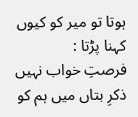ہوتا تو میر کو کیوں کہنا پڑتا :
فرصتِ خواب نہیں ذکرِ بتاں میں ہم کو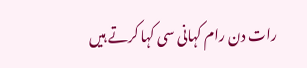رات دن رام کہانی سی کہا کرتے ہیں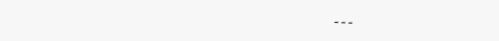۔۔۔